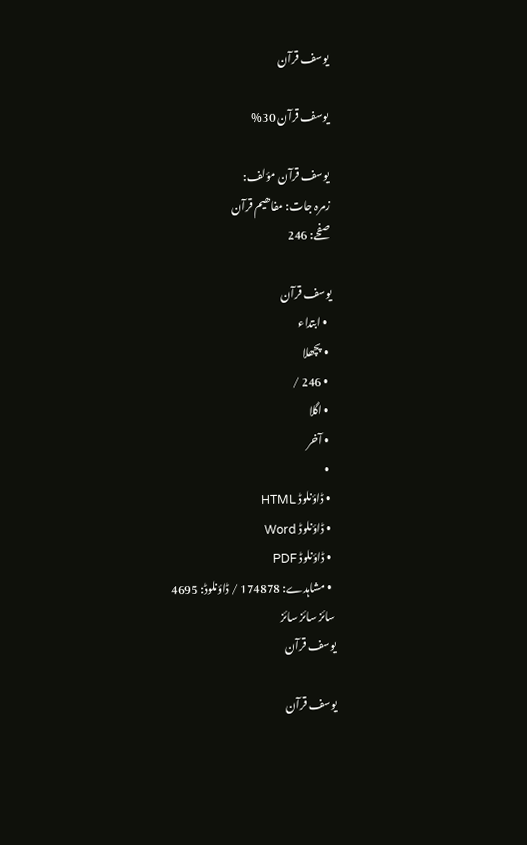یوسف قرآن

یوسف قرآن 30%

یوسف قرآن مؤلف:
زمرہ جات: مفاھیم قرآن
صفحے: 246

یوسف قرآن
  • ابتداء
  • پچھلا
  • 246 /
  • اگلا
  • آخر
  •
  • ڈاؤنلوڈ HTML
  • ڈاؤنلوڈ Word
  • ڈاؤنلوڈ PDF
  • مشاہدے: 174878 / ڈاؤنلوڈ: 4695
سائز سائز سائز
یوسف قرآن

یوسف قرآن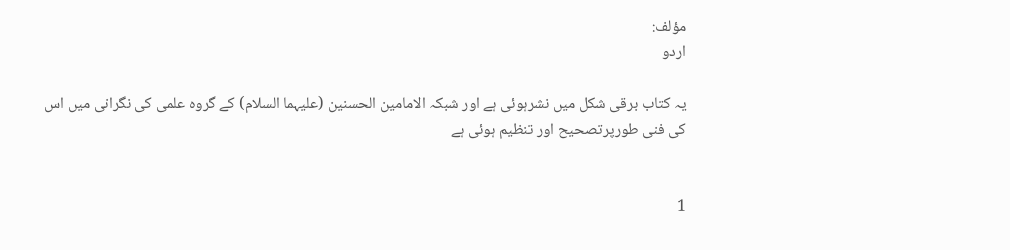مؤلف:
اردو

یہ کتاب برقی شکل میں نشرہوئی ہے اور شبکہ الامامین الحسنین (علیہما السلام) کے گروہ علمی کی نگرانی میں اس کی فنی طورپرتصحیح اور تنظیم ہوئی ہے


1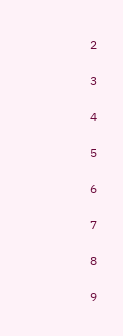2

3

4

5

6

7

8

9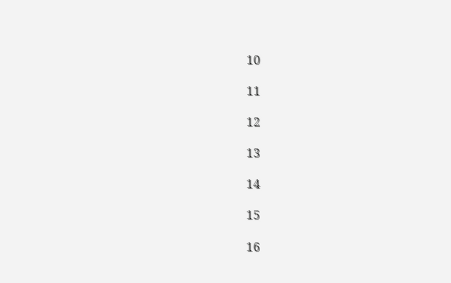10

11

12

13

14

15

16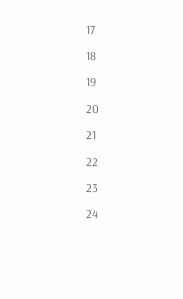17

18

19

20

21

22

23

24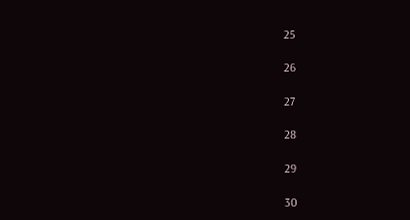25

26

27

28

29

30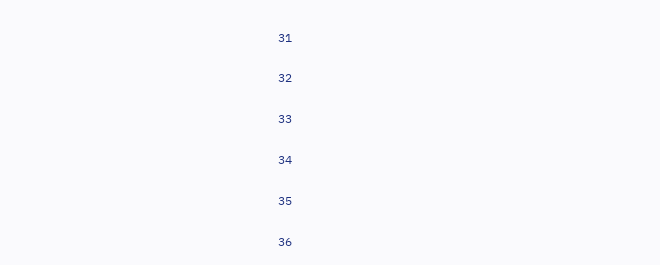31

32

33

34

35

36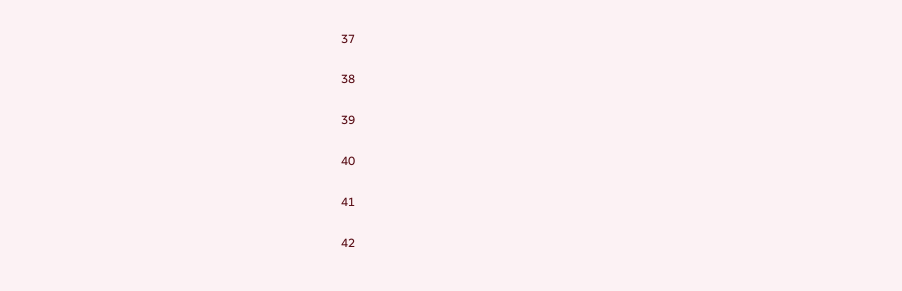37

38

39

40

41

42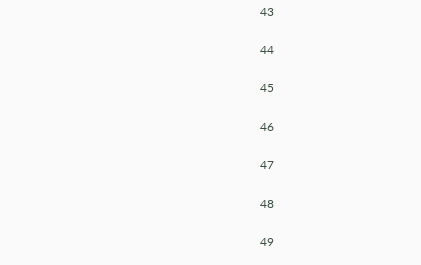43

44

45

46

47

48

49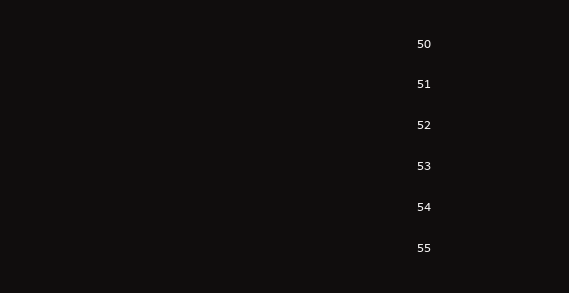50

51

52

53

54

55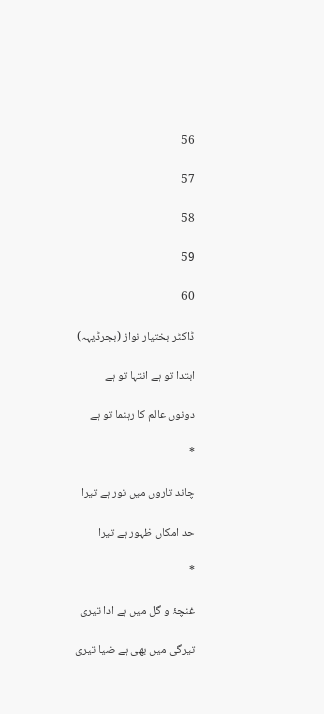56

57

58

59

60

ڈاکٹر بختیار نواز (بجرڈیہہ)

ابتدا تو ہے انتہا تو ہے

دونوں عالم کا رہنما تو ہے

*

چاند تاروں میں نور ہے تیرا

حد امکاں ظہور ہے تیرا

*

غنچۂ و گل میں ہے ادا تیری

تیرگی میں بھی ہے ضیا تیری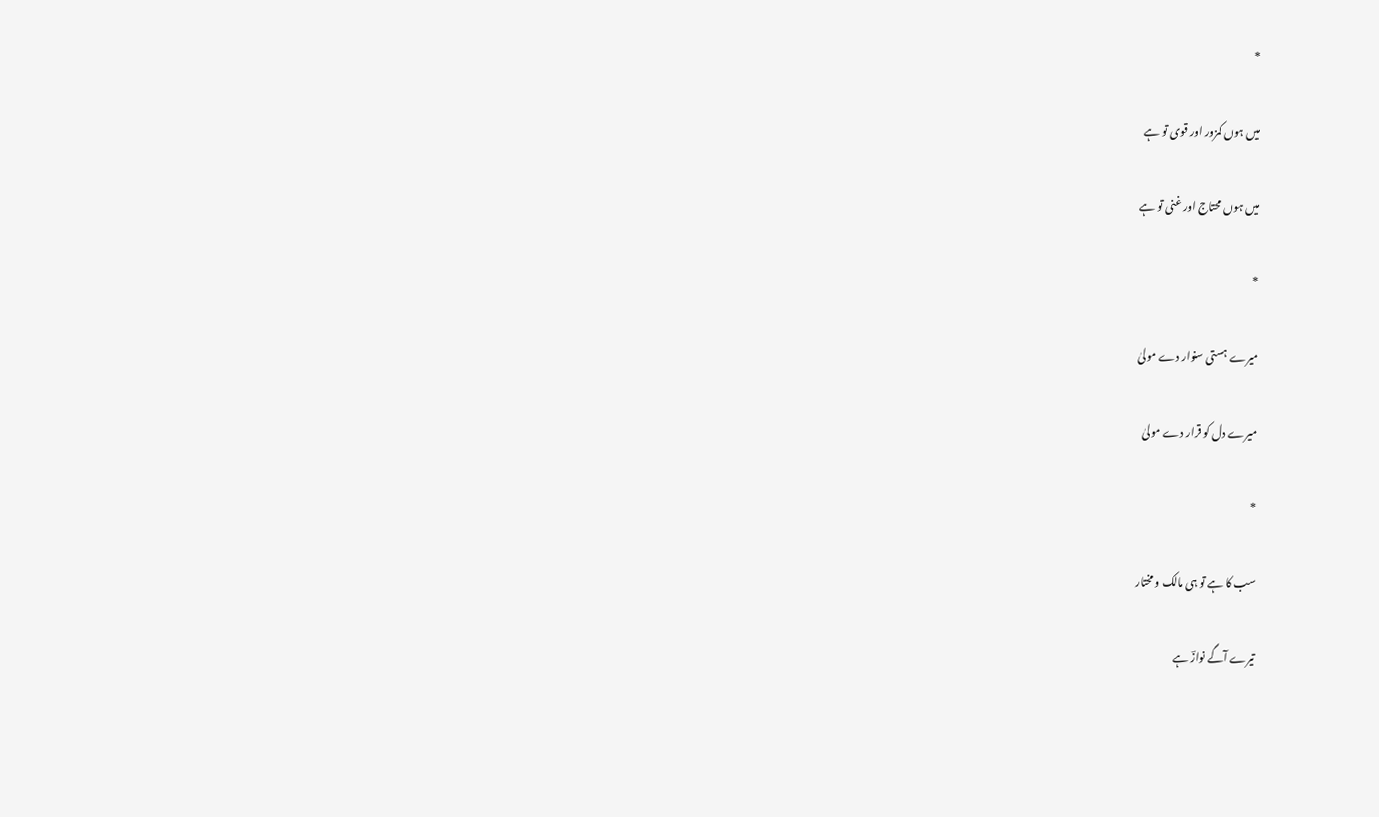*

میں ہوں کمزور اور قوی تو ہے

میں ہوں محتاج اور غنی تو ہے

*

میرے ہستی سنوار دے مولیٰ

میرے دل کو قرار دے مولیٰ

*

سب کا ہے تو ہی مالک و مختار

تیرے آگے نوازؔ ہے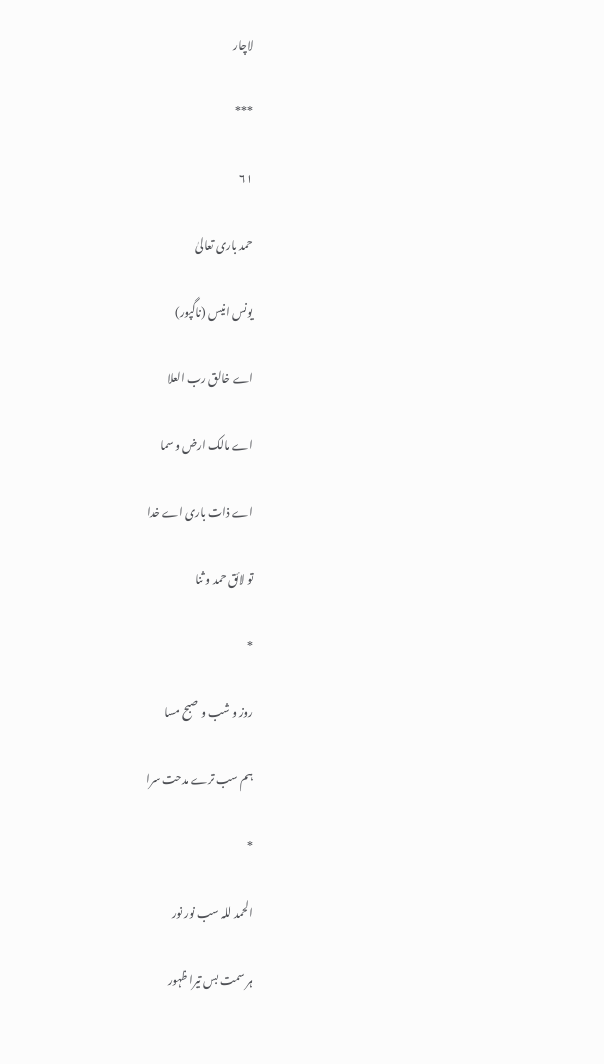لاچار

***

۶۱

حمد باری تعالیٰ

یونس انیس (ناگپور)

اے خالق رب العلا

اے مالک ارض و سما

اے ذات باری اے خدا

تو لائق حمد و ثنا

*

روز و شب و صبح مسا

ہم سب ترے مدحت سرا

*

الحمد للہ سب نور نور

ہر سمت بس تیرا ظہور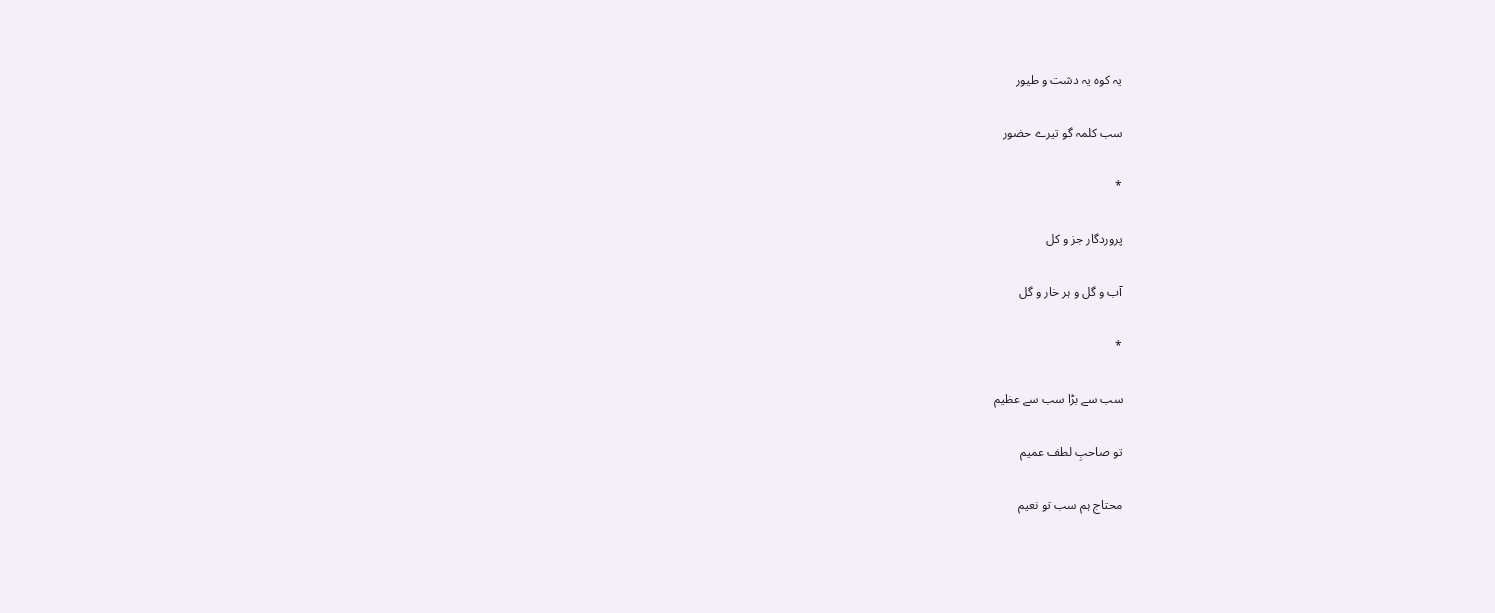یہ کوہ یہ دشت و طیور

سب کلمہ گو تیرے حضور

*

پروردگار جز و کل

آب و گل و ہر خار و گل

*

سب سے بڑا سب سے عظیم

تو صاحبِ لطف عمیم

محتاج ہم سب تو نعیم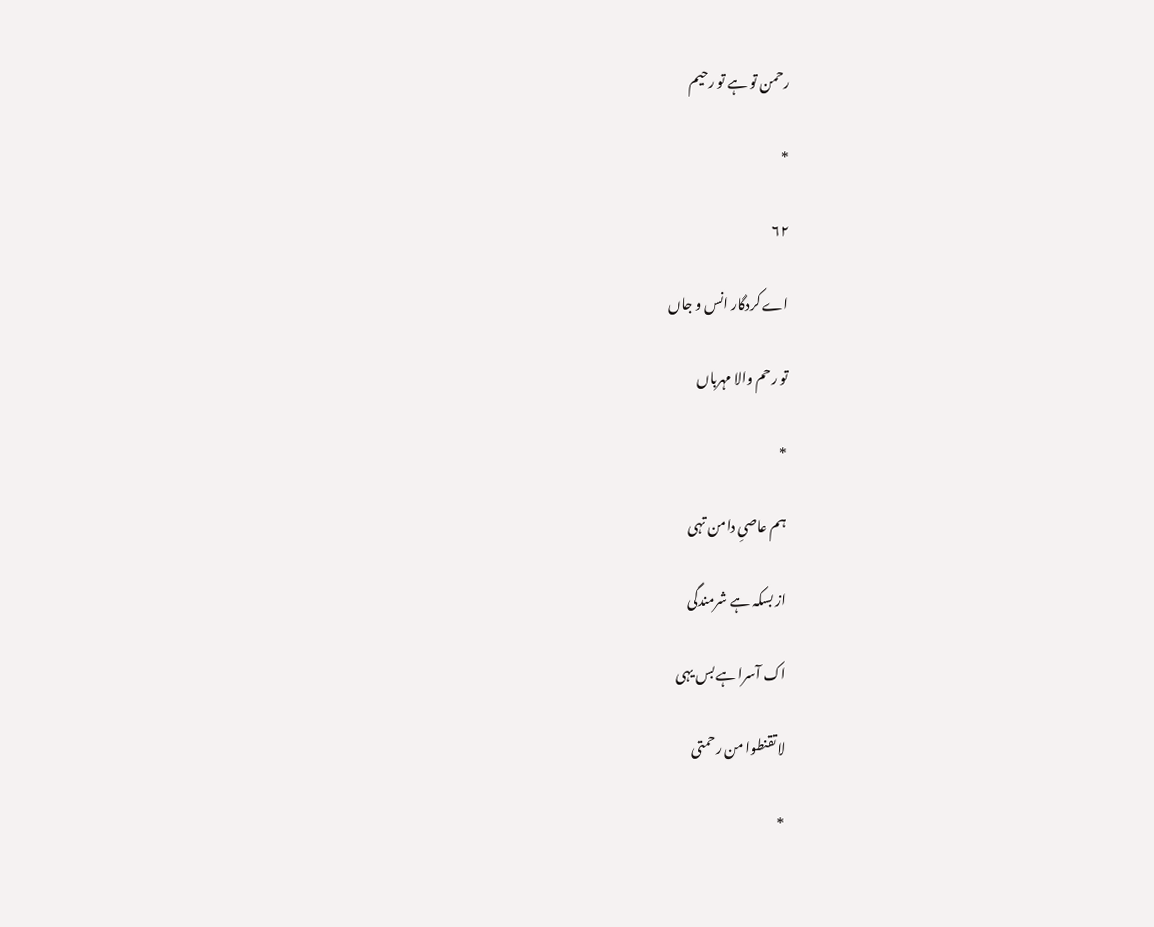رحمن تو ہے تو رحیم

*

۶۲

اے کردگار انس و جاں

تو رحم والا مہرباں

*

ہم عاصیِ دامن تہی

از بسکہ ہے شرمندگی

اک آسرا ہے بس یہی

لا تقنطوا من رحمتی

*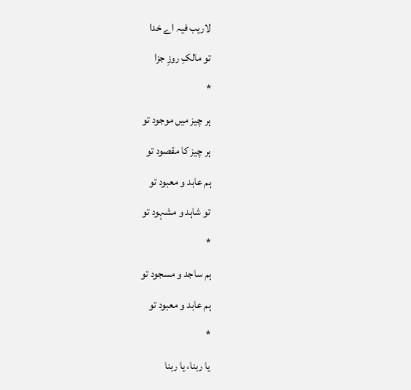لاریب فیہ اے خدا

تو مالکِ روزِ جزا

*

ہر چیز میں موجود تو

ہر چیز کا مقصود تو

ہم عابد و معبود تو

تو شاہد و مشہود تو

*

ہم ساجد و مسجود تو

ہم عابد و معبود تو

*

یا ربنا، یا ربنا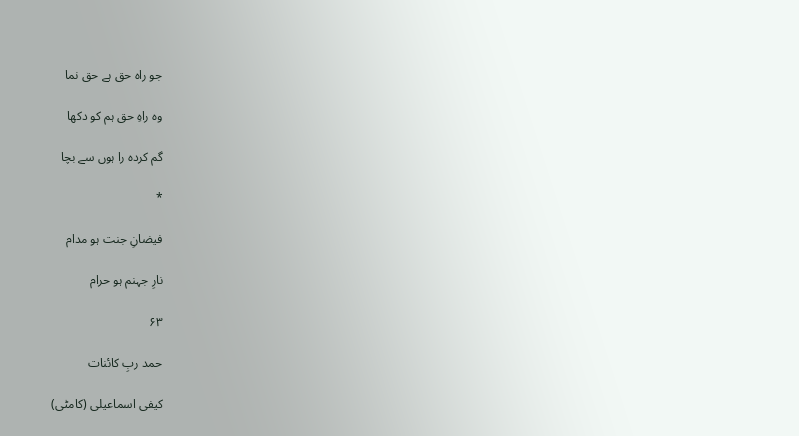جو راہ حق ہے حق نما

وہ راہِ حق ہم کو دکھا

گم کردہ را ہوں سے بچا

*

فیضانِ جنت ہو مدام

نارِ جہنم ہو حرام

۶۳

حمد ربِ کائنات

کیفی اسماعیلی (کامٹی)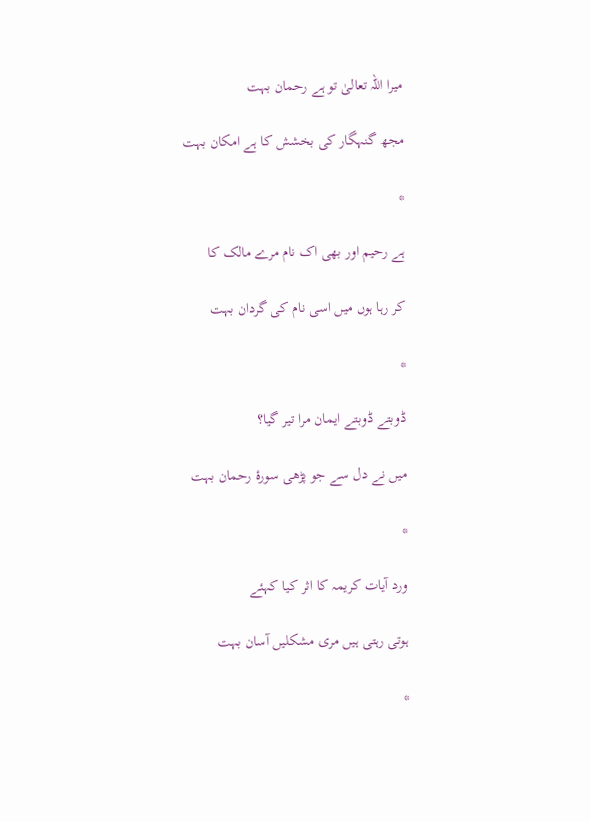میرا اللہ تعالیٰ تو ہے رحمان بہت

مجھ گنہگار کی بخشش کا ہے امکان بہت

*

ہے رحیم اور بھی اک نام مرے مالک کا

کر رہا ہوں میں اسی نام کی گردان بہت

*

ڈوبتے ڈوبتے ایمان مرا تیر گیا؟

میں نے دل سے جو پڑھی سورۂ رحمان بہت

*

ورد آیات کریمہ کا اثر کیا کہئے

ہوتی رہتی ہیں مری مشکلیں آسان بہت

*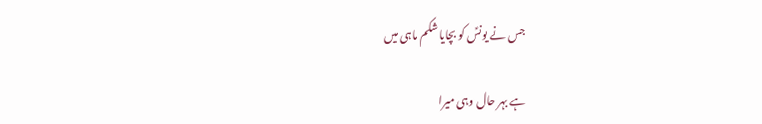جس نے یونسؑ کو بچایا شکم ماہی میں

ہے بہر حال وہی میرا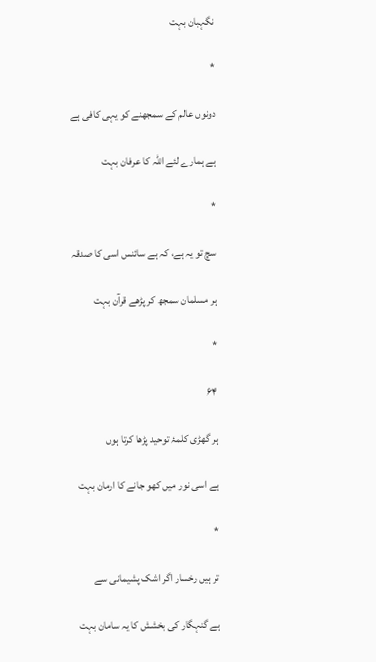نگہبان بہت

*

دونوں عالم کے سمجھنے کو یہی کافی ہے

ہے ہمارے لئے اللہ کا عرفان بہت

*

سچ تو یہ ہے، کہ ہے سائنس اسی کا صدقہ

ہر مسلمان سمجھ کر پڑھے قرآن بہت

*

۶۴

ہر گھڑی کلمۂ توحید پڑھا کرتا ہوں

ہے اسی نور میں کھو جانے کا ارمان بہت

*

تر ہیں رخسار اگر اشک پشیمانی سے

ہے گنہگار کی بخشش کا یہ سامان بہت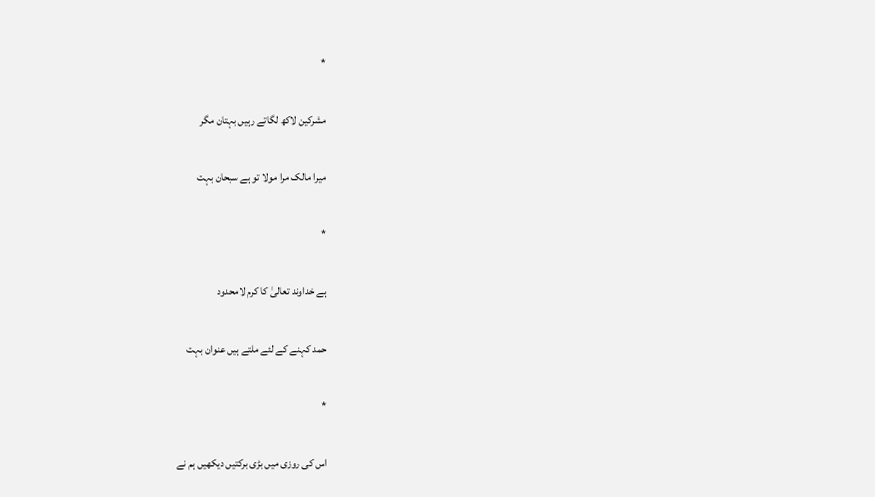*

مشرکین لاکھ لگاتے رہیں بہتان مگر

میرا مالک مرا مولا تو ہے سبحان بہت

*

ہے خداوند تعالیٰ کا کرم لامحدود

حمد کہنے کے لئے ملتے ہیں عنوان بہت

*

اس کی روزی میں بڑی برکتیں دیکھیں ہم نے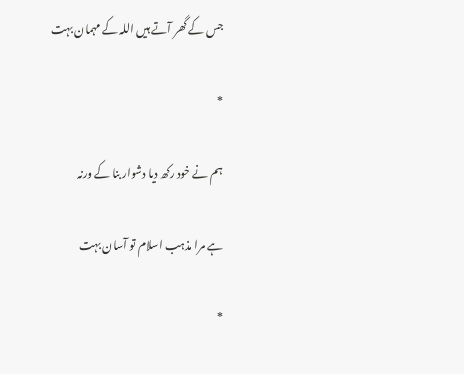جس کے گھر آتے ہیں اللہ کے مہمان بہت

*

ہم نے خود رکھ دیا دشوار بنا کے ورنہ

ہے مرا مذہب اسلام تو آسان بہت

*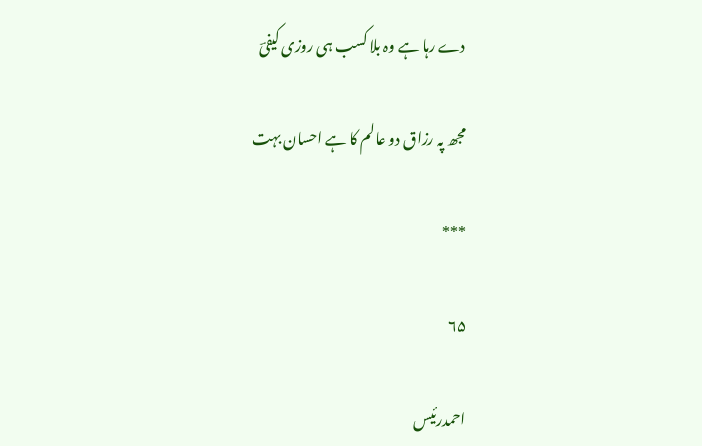دے رہا ہے وہ بلا کسب ہی روزی کیفیؔ

مجھ پہ رزاق دو عالم کا ہے احسان بہت

***

۶۵

احمدرئیس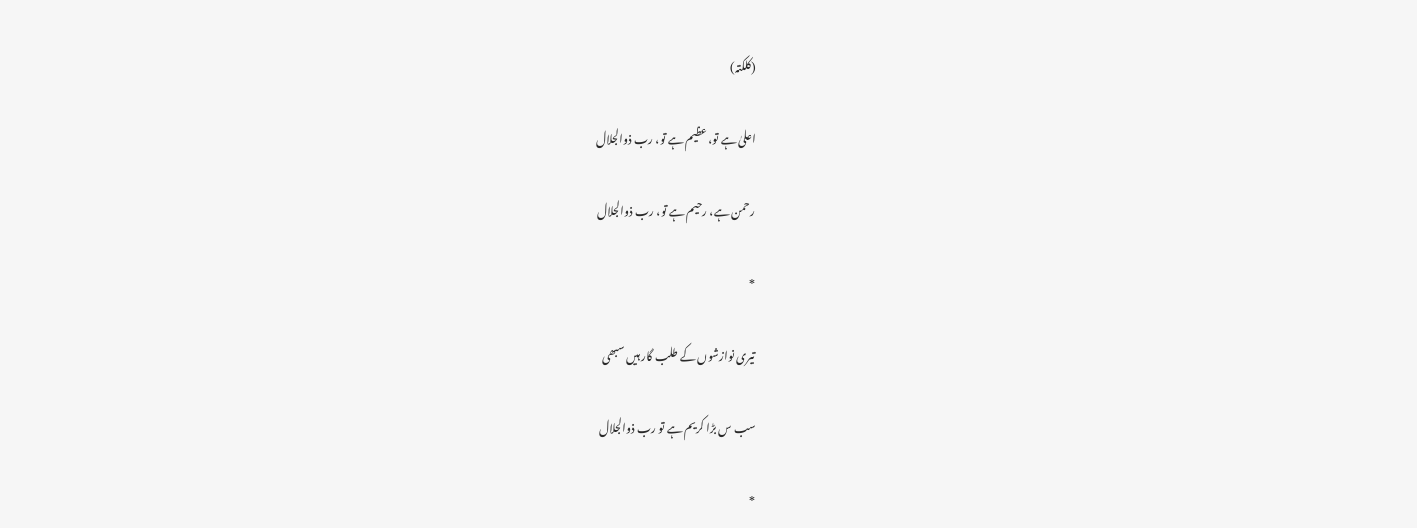(کلکتہ)

اعلیٰ ہے تو، عظیم ہے تو، رب ذوالجلال

رحمن ہے، رحیم ہے تو، رب ذوالجلال

*

تیری نوازشوں کے طلب گار ہیں سبھی

سب س بڑا کریم ہے تو رب ذوالجلال

*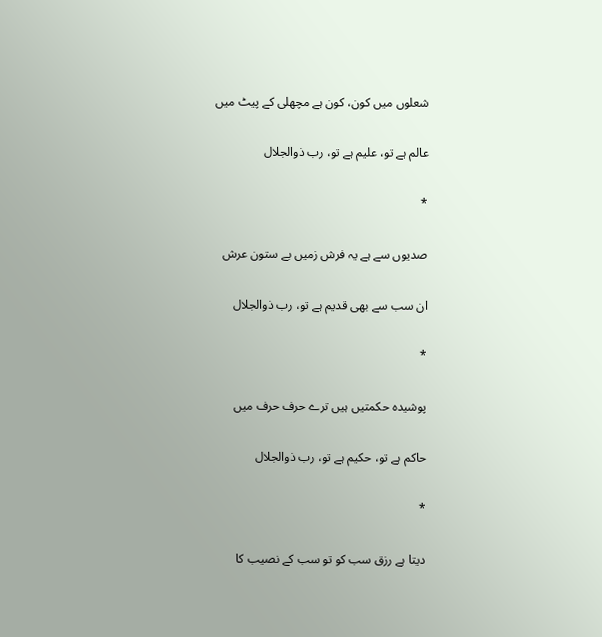شعلوں میں کون، کون ہے مچھلی کے پیٹ میں

عالم ہے تو، علیم ہے تو، رب ذوالجلال

*

صدیوں سے ہے یہ فرش زمیں بے ستون عرش

ان سب سے بھی قدیم ہے تو، رب ذوالجلال

*

پوشیدہ حکمتیں ہیں ترے حرف حرف میں

حاکم ہے تو، حکیم ہے تو، رب ذوالجلال

*

دیتا ہے رزق سب کو تو سب کے نصیب کا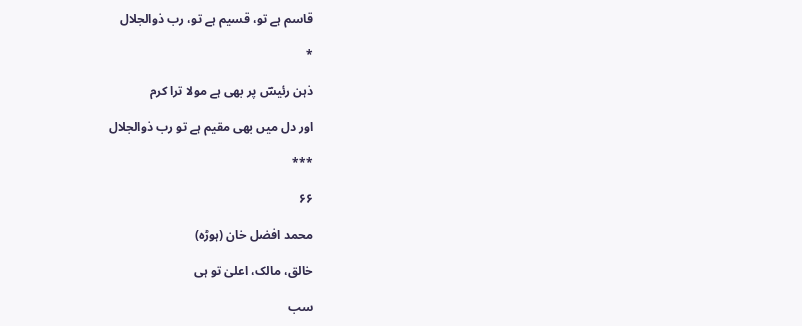قاسم ہے تو، قسیم ہے تو، رب ذوالجلال

*

ذہن رئیسؔ پر بھی ہے مولا ترا کرم

اور دل میں بھی مقیم ہے تو رب ذوالجلال

***

۶۶

محمد افضل خان (ہوڑہ)

خالق، مالک، اعلیٰ تو ہی

سب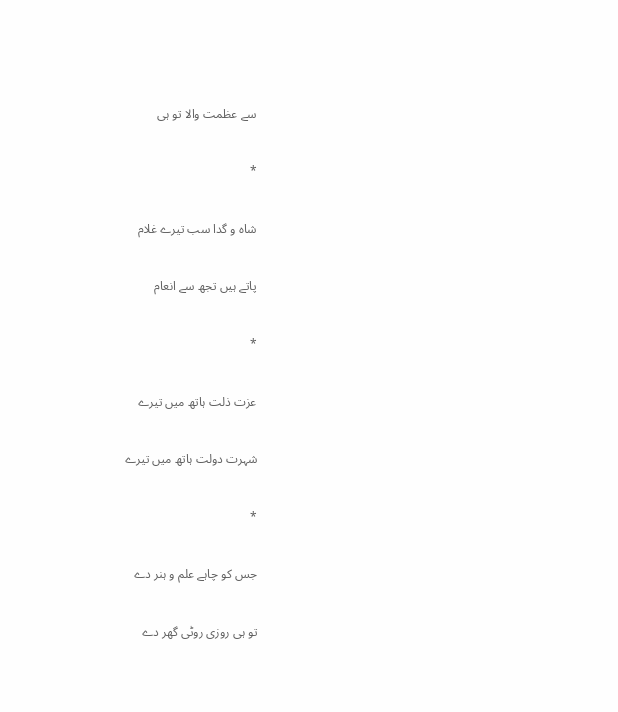سے عظمت والا تو ہی

*

شاہ و گدا سب تیرے غلام

پاتے ہیں تجھ سے انعام

*

عزت ذلت ہاتھ میں تیرے

شہرت دولت ہاتھ میں تیرے

*

جس کو چاہے علم و ہنر دے

تو ہی روزی روٹی گھر دے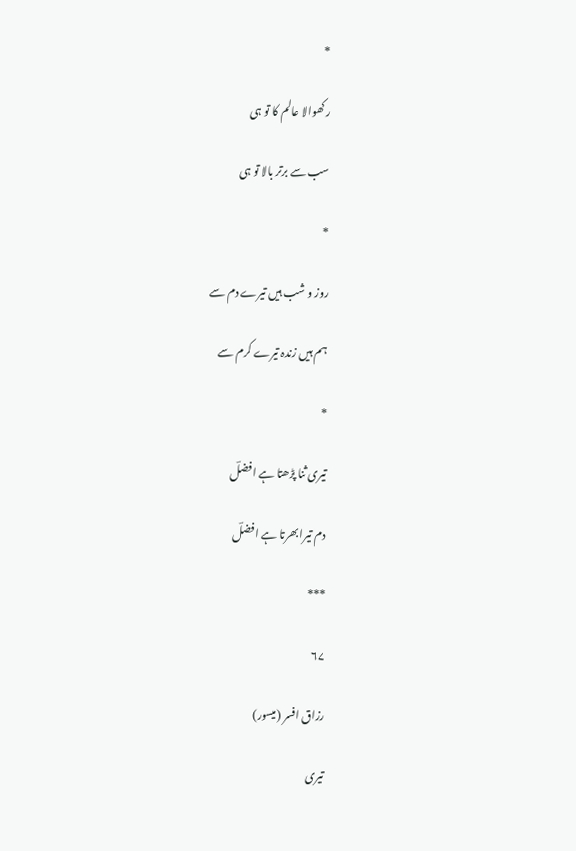*

رکھوالا عالم کا تو ہی

سب سے برتر بالا تو ہی

*

روز و شب ہیں تیرے دم سے

ہم ہیں زندہ تیرے کرم سے

*

تیری ثنا پڑھتا ہے افضلؔ

دم تیرا بھرتا ہے افضلؔ

***

۶۷

رزاق افسر (میسور)

تیری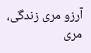آرزو مری زندگی، مری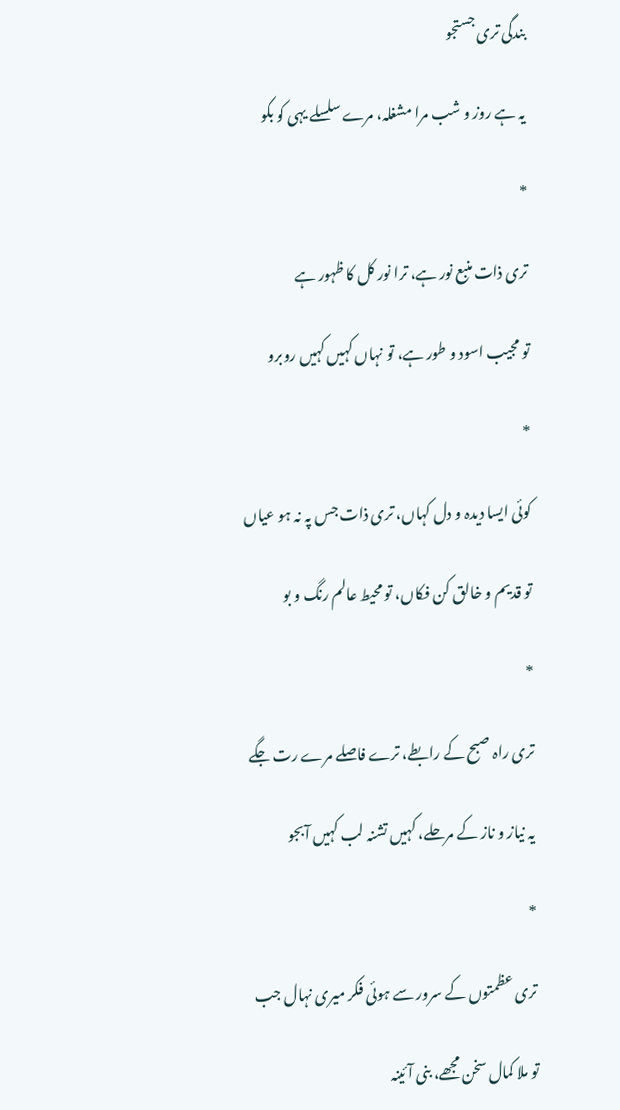بندگی تری جستجو

یہ ہے روز و شب مرا مشغلہ، مرے سلسلے یہی کو بکو

*

تری ذات منبع نور ہے، ترا نور کل کا ظہور ہے

تو مجیب اسود و طور ہے، تو نہاں کہیں کہیں روبرو

*

کوئی ایسا دیدہ و دل کہاں، تری ذات جس پہ نہ ہو عیاں

تو قدیم و خالق کن فکاں، تو محیط عالم رنگ و بو

*

تری راہ صبح کے رابطے، ترے فاصلے مرے رت جگے

یہ نیاز و ناز کے مرحلے، کہیں تشنہ لب کہیں آبجو

*

تری عظمتوں کے سرور سے ہوئی فکر میری نہال جب

تو ملا کمال سخن مجھے، بنی آئینہ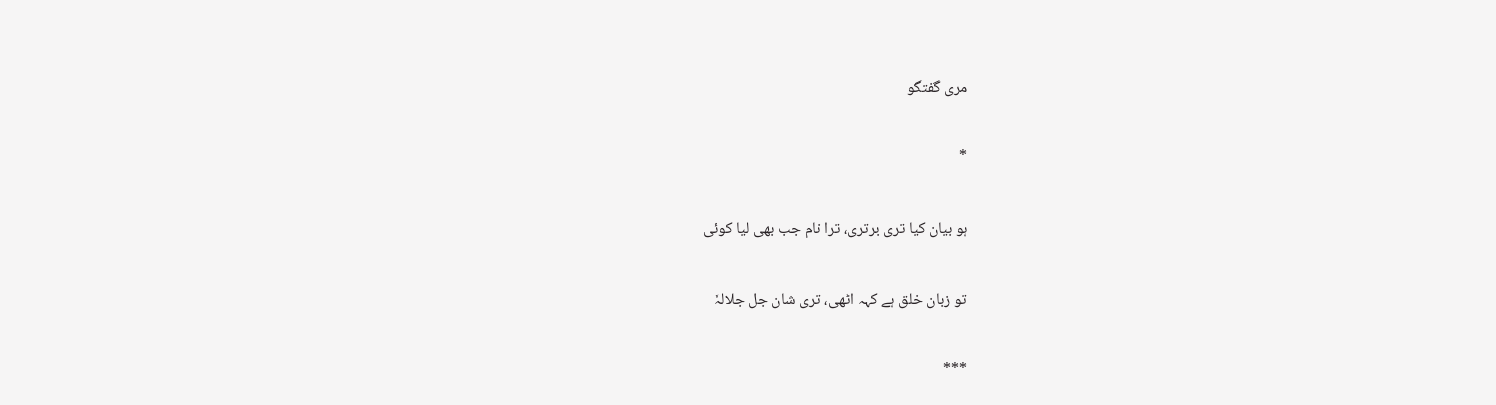مری گفتگو

*

ہو بیان کیا تری برتری، ترا نام جب بھی لیا کوئی

تو زبان خلق ہے کہہ اٹھی، تری شان جل جلالہٗ

***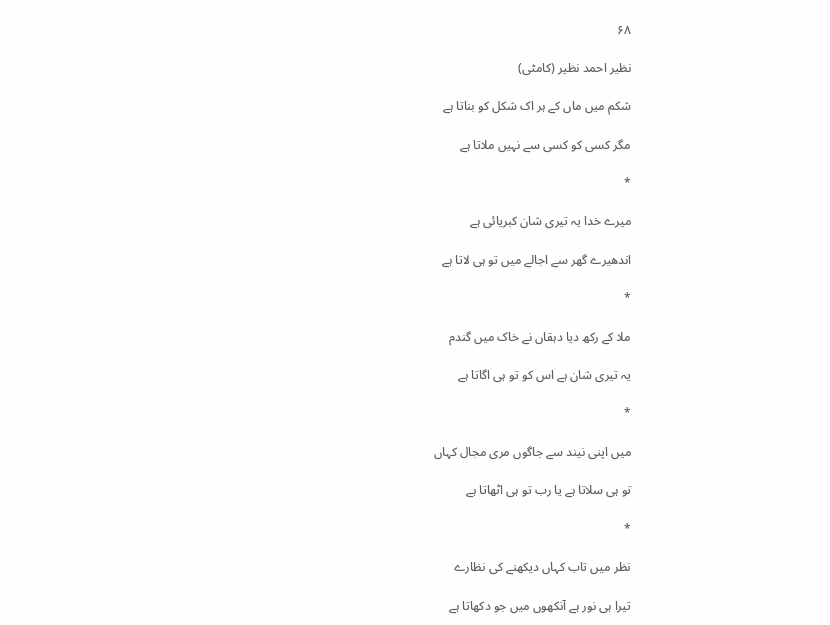۶۸

نظیر احمد نظیر (کامٹی)

شکم میں ماں کے ہر اک شکل کو بناتا ہے

مگر کسی کو کسی سے نہیں ملاتا ہے

*

میرے خدا یہ تیری شان کبریائی ہے

اندھیرے گھر سے اجالے میں تو ہی لاتا ہے

*

ملا کے رکھ دیا دہقاں نے خاک میں گندم

یہ تیری شان ہے اس کو تو ہی اگاتا ہے

*

میں اپنی نیند سے جاگوں مری مجال کہاں

تو ہی سلاتا ہے یا رب تو ہی اٹھاتا ہے

*

نظر میں تاب کہاں دیکھنے کی نظارے

تیرا ہی نور ہے آنکھوں میں جو دکھاتا ہے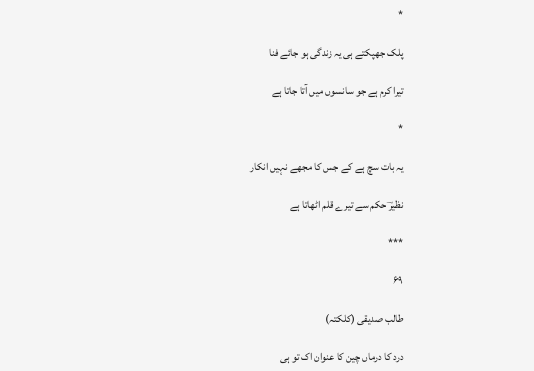*

پلک جھپکتے ہی یہ زندگی ہو جائے فنا

تیرا کرم ہے جو سانسوں میں آتا جاتا ہے

*

یہ بات سچ ہے کے جس کا مجھے نہیں انکار

نظیرؔ حکم سے تیرے قلم اٹھاتا ہے

***

۶۹

طالب صدیقی (کلکتہ)

درد کا درماں چین کا عنوان اک تو ہی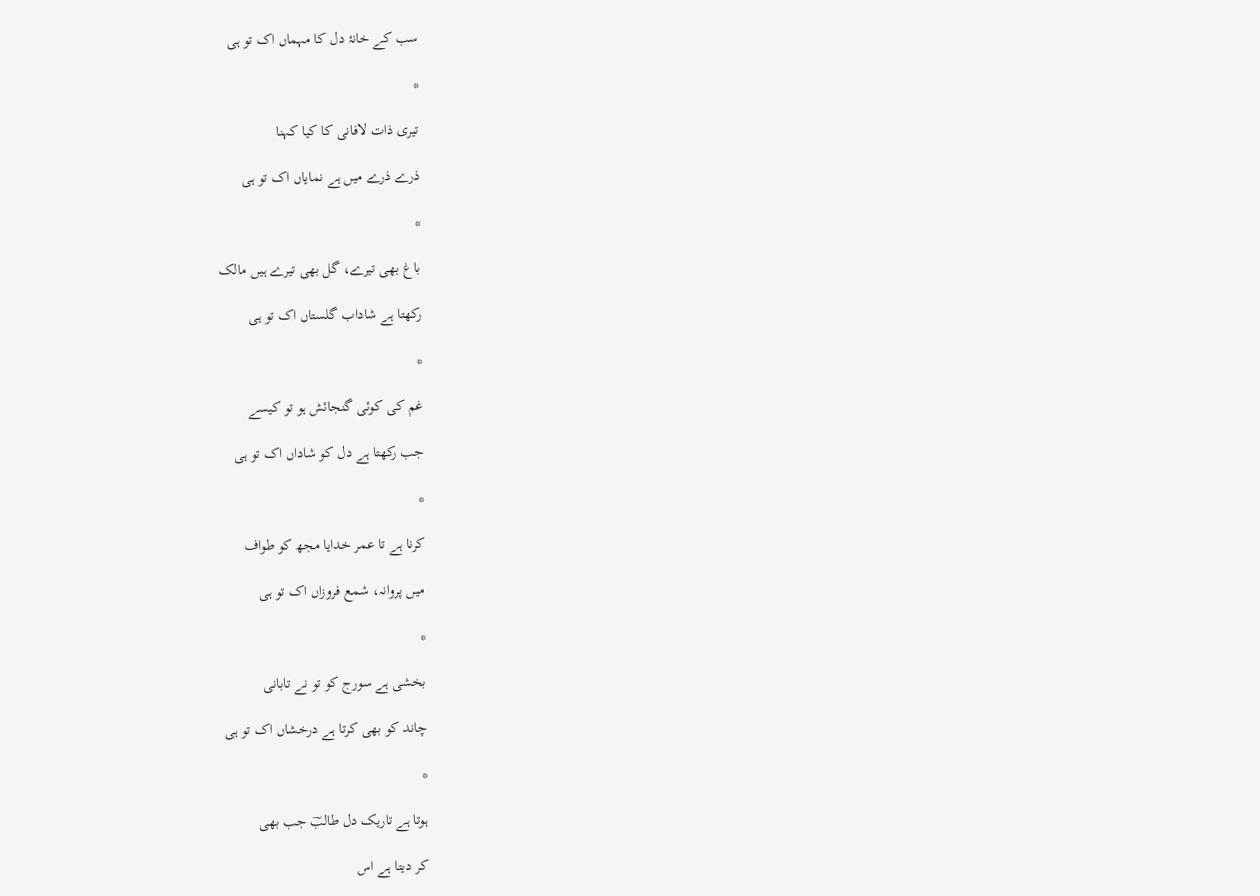سب کے خانۂ دل کا مہماں اک تو ہی

*

تیری ذات لافانی کا کیا کہنا

ذرے ذرے میں ہے نمایاں اک تو ہی

*

باغ بھی تیرے، گل بھی تیرے ہیں مالک

رکھتا ہے شاداب گلستاں اک تو ہی

*

غم کی کوئی گنجائش ہو تو کیسے

جب رکھتا ہے دل کو شاداں اک تو ہی

*

کرنا ہے تا عمر خدایا مجھ کو طواف

میں پروانہ، شمع فروزاں اک تو ہی

*

بخشی ہے سورج کو تو نے تابانی

چاند کو بھی کرتا ہے درخشاں اک تو ہی

*

ہوتا ہے تاریک دل طالبؔ جب بھی

کر دیتا ہے اس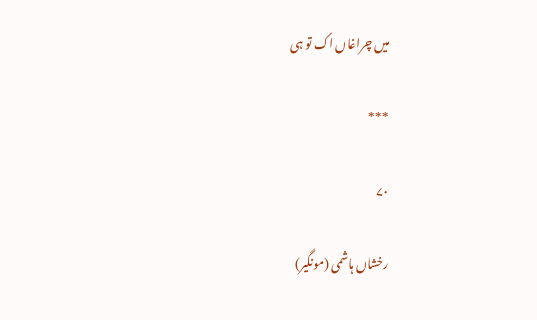میں چراغاں اک تو ہی

***

۷۰

رخشاں ہاشمی (مونگیر)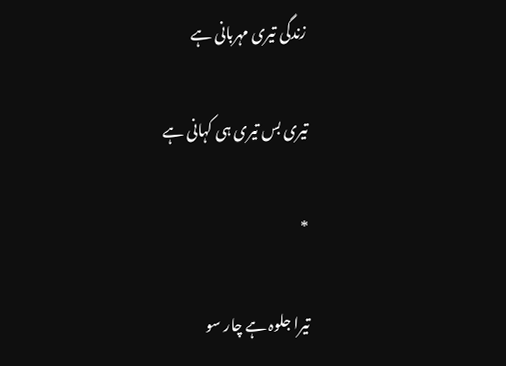زندگی تیری مہربانی ہے

تیری بس تیری ہی کہانی ہے

*

تیرا جلوہ ہے چار سو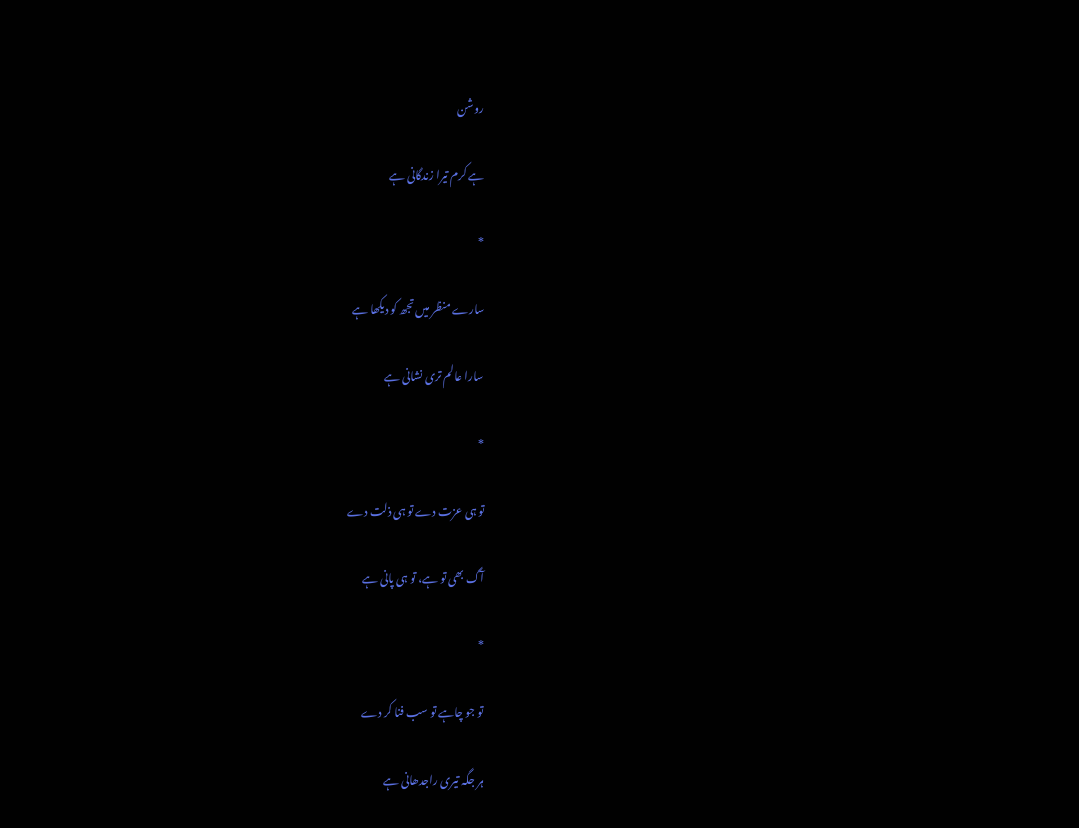روشن

ہے کرم تیرا زندگانی ہے

*

سارے منظر میں تجھ کو دیکھا ہے

سارا عالم تری نشانی ہے

*

تو ہی عزت دے تو ہی ذلت دے

آگ بھی تو ہے، تو ہی پانی ہے

*

تو جو چاہے تو سب فنا کر دے

ہر جگہ تیری راجدھانی ہے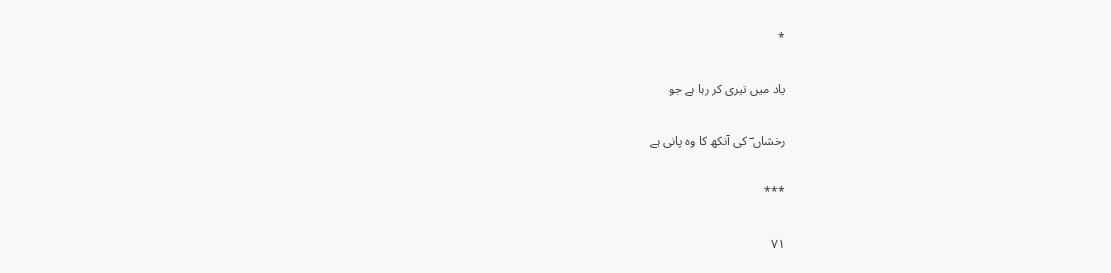*

یاد میں تیری کر رہا ہے جو

رخشاں ؔ کی آنکھ کا وہ پانی ہے

***

۷۱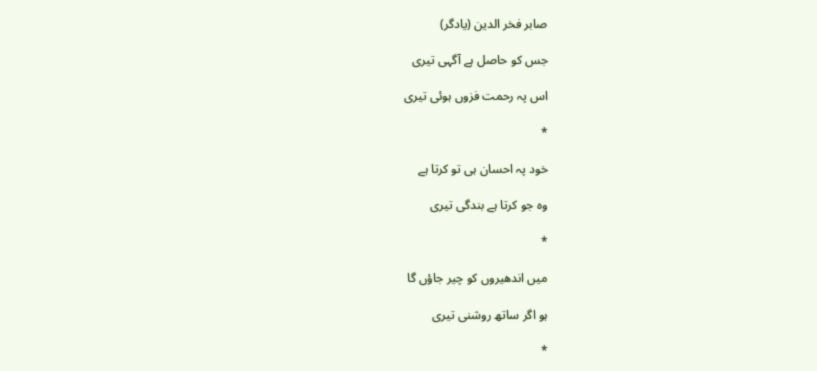صابر فخر الدین (یادگر)

جس کو حاصل ہے آگہی تیری

اس پہ رحمت فزوں ہوئی تیری

*

خود پہ احسان ہی تو کرتا ہے

وہ جو کرتا ہے بندگی تیری

*

میں اندھیروں کو چیر جاؤں گا

ہو اگر ساتھ روشنی تیری

*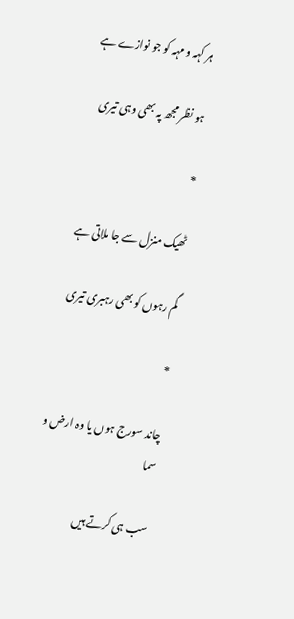ہر کہہ و مہہ کو جو نوازے ہے

ہو نظر مجھ پہ بھی وہی تیری

*

ٹھیک منزل سے جا ملاتی ہے

گم رہوں کو بھی رہبری تیری

*

چاند سورج ہوں یا وہ ارض و سما

سب ہی کرتے ہیں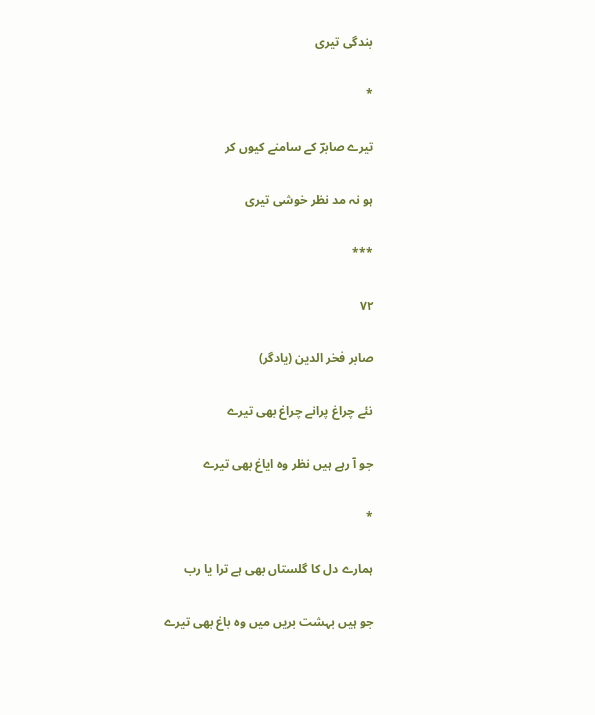بندگی تیری

*

تیرے صابرؔ کے سامنے کیوں کر

ہو نہ مد نظر خوشی تیری

***

۷۲

صابر فخر الدین (یادگر)

نئے چراغ پرانے چراغ بھی تیرے

جو آ رہے ہیں نظر وہ ایاغ بھی تیرے

*

ہمارے دل کا گلستاں بھی ہے ترا یا رب

جو ہیں بہشت بریں میں وہ باغ بھی تیرے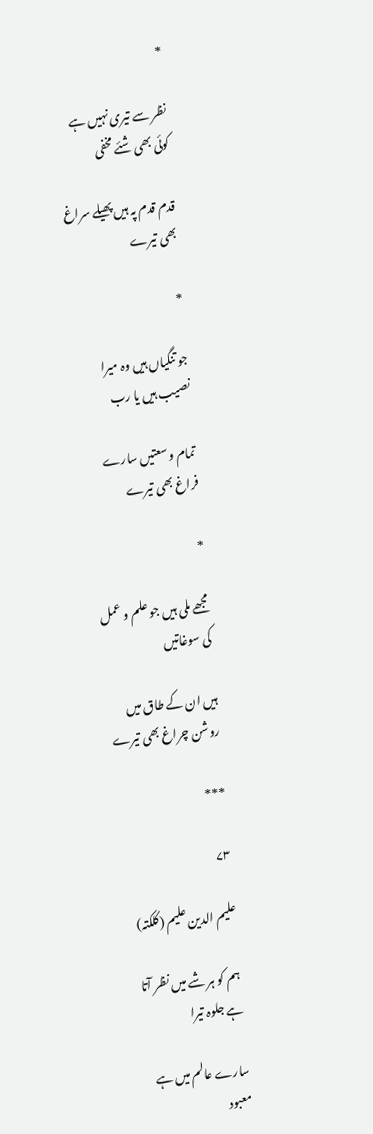*

نظر سے تیری نہیں ہے کوئی بھی شئے مخفی

قدم قدم پہ ہیں پھیلے سراغ بھی تیرے

*

جو تنگیاں ہیں وہ میرا نصیب ہیں یا رب

تمام وسعتیں سارے فراغ بھی تیرے

*

مجھے ملی ہیں جو علم و عمل کی سوغاتیں

ہیں ان کے طاق میں روشن چراغ بھی تیرے

***

۷۳

علیم الدین علیم (کلکتہ)

ہم کو ہر شے میں نظر آتا ہے جلوہ تیرا

سارے عالم میں ہے معبود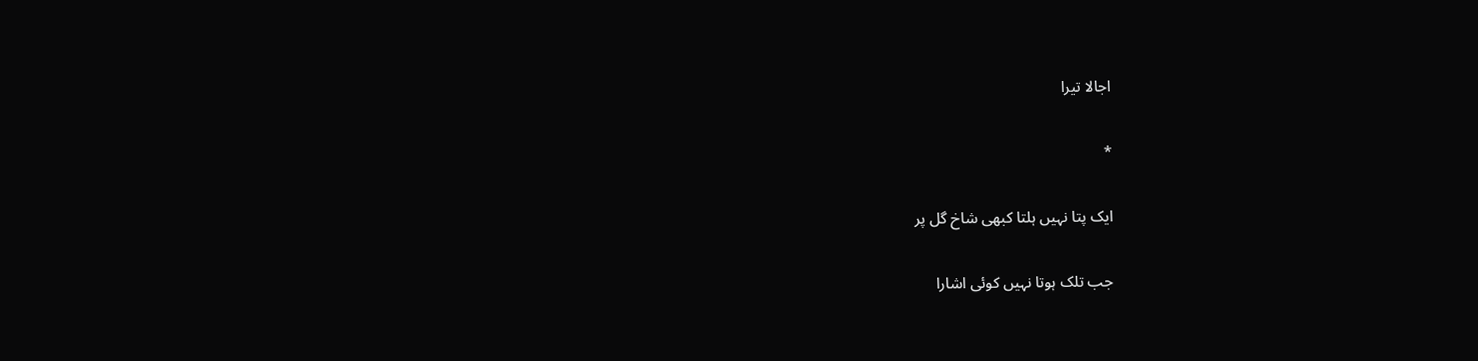اجالا تیرا

*

ایک پتا نہیں ہلتا کبھی شاخ گل پر

جب تلک ہوتا نہیں کوئی اشارا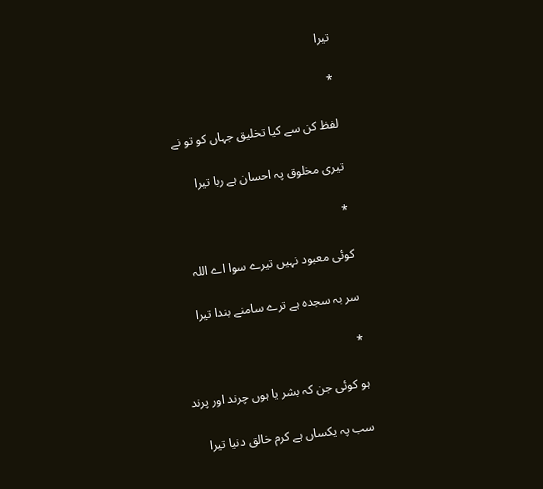تیرا

*

لفظ کن سے کیا تخلیق جہاں کو تو نے

تیری مخلوق پہ احسان ہے ربا تیرا

*

کوئی معبود نہیں تیرے سوا اے اللہ

سر بہ سجدہ ہے ترے سامنے بندا تیرا

*

ہو کوئی جن کہ بشر یا ہوں چرند اور پرند

سب پہ یکساں ہے کرم خالق دنیا تیرا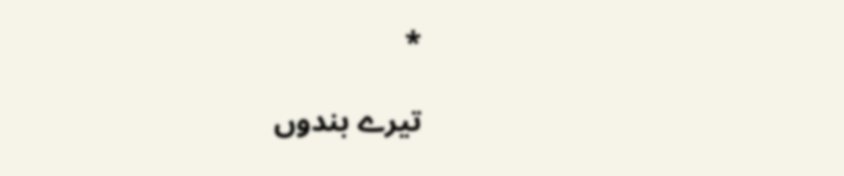*

تیرے بندوں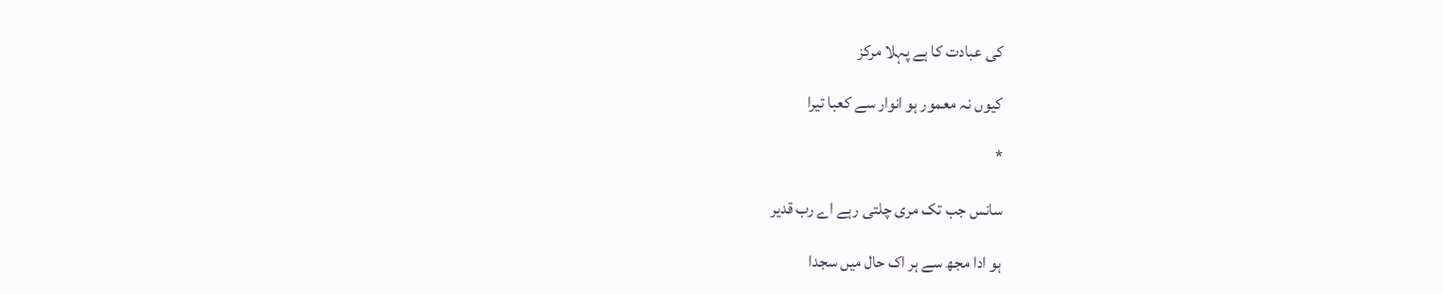کی عبادت کا ہے پہلا مرکز

کیوں نہ معمور ہو انوار سے کعبا تیرا

*

سانس جب تک مری چلتی رہے اے رب قدیر

ہو ادا مجھ سے ہر اک حال میں سجدا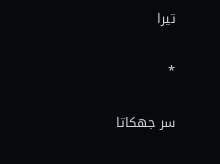تیرا

*

سر جھکاتا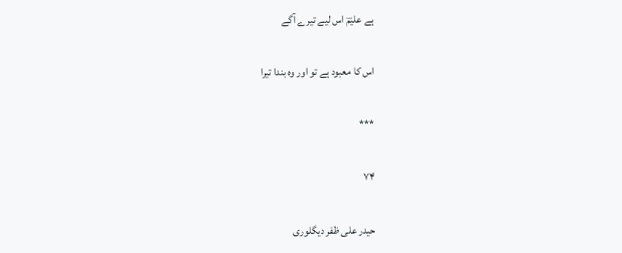ہے علیمؔ اس لیے تیرے آگے

اس کا معبود ہے تو اور وہ بندا تیرا

***

۷۴

حیدر علی ظفر دیگلوری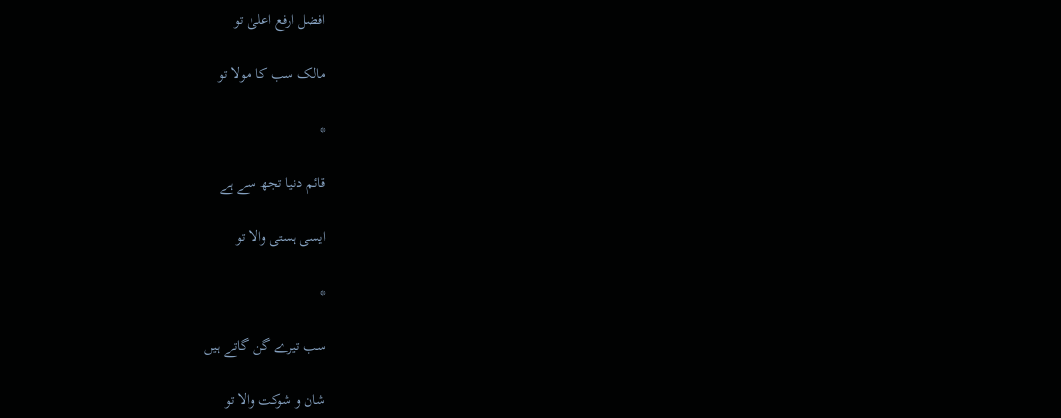افضل ارفع اعلیٰ تو

مالک سب کا مولا تو

*

قائم دنیا تجھ سے ہے

ایسی ہستی والا تو

*

سب تیرے گن گاتے ہیں

شان و شوکت والا تو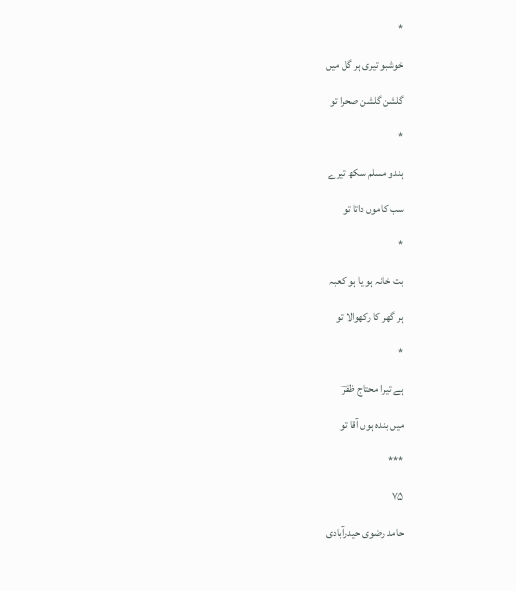*

خوشبو تیری ہر گل میں

گلشن گلشن صحرا تو

*

ہندو مسلم سکھ تیرے

سب کاموں داتا تو

*

بت خانہ ہو یا ہو کعبہ

ہر گھر کا رکھوالا تو

*

ہے تیرا محتاج ظفرؔ

میں بندہ ہوں آقا تو

***

۷۵

حامد رضوی حیدرآبادی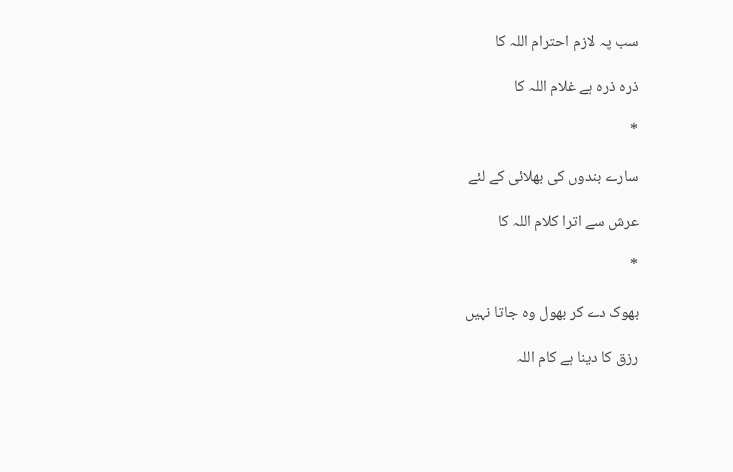سب پہ لازم احترام اللہ کا

ذرہ ذرہ ہے غلام اللہ کا

*

سارے بندوں کی بھلائی کے لئے

عرش سے اترا کلام اللہ کا

*

بھوک دے کر بھول وہ جاتا نہیں

رزق کا دینا ہے کام اللہ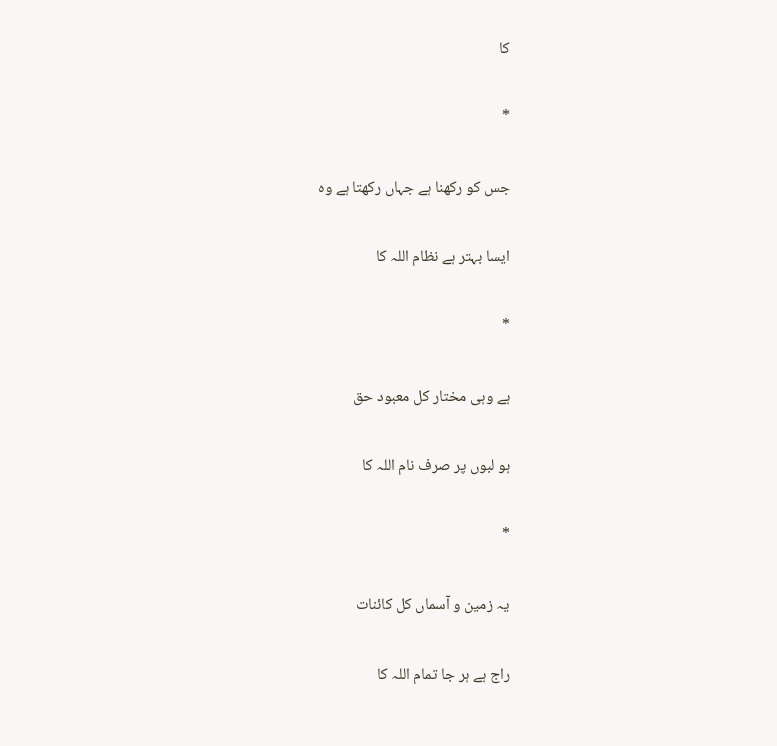کا

*

جس کو رکھنا ہے جہاں رکھتا ہے وہ

ایسا بہتر ہے نظام اللہ کا

*

ہے وہی مختار کل معبود حق

ہو لبوں پر صرف نام اللہ کا

*

یہ زمین و آسماں کل کائنات

راج ہے ہر جا تمام اللہ کا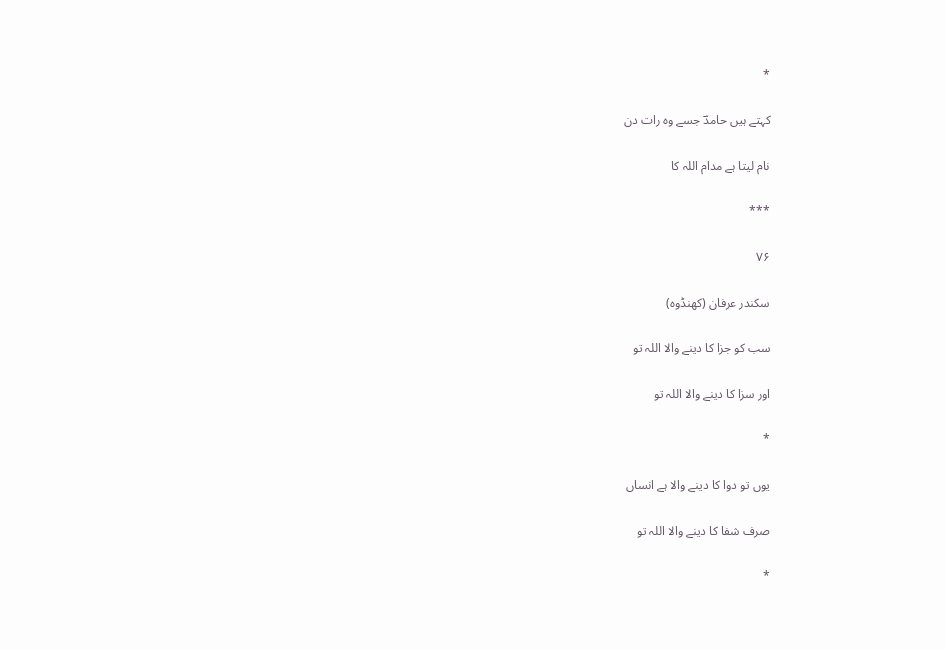*

کہتے ہیں حامدؔ جسے وہ رات دن

نام لیتا ہے مدام اللہ کا

***

۷۶

سکندر عرفان (کھنڈوہ)

سب کو جزا کا دینے والا اللہ تو

اور سزا کا دینے والا اللہ تو

*

یوں تو دوا کا دینے والا ہے انساں

صرف شفا کا دینے والا اللہ تو

*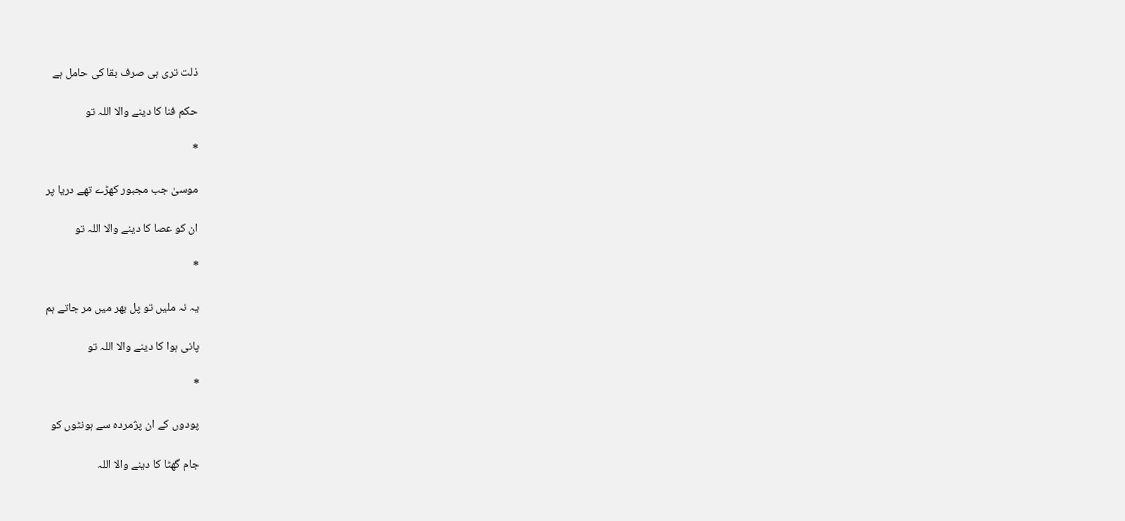ذلت تری ہی صرف بقا کی حامل ہے

حکم فنا کا دینے والا اللہ تو

*

موسیٰ جب مجبور کھڑے تھے دریا پر

ان کو عصا کا دینے والا اللہ تو

*

یہ نہ ملیں تو پل بھر میں مر جاتے ہم

پانی ہوا کا دینے والا اللہ تو

*

پودوں کے ان پژمردہ سے ہونٹوں کو

جام گھٹا کا دینے والا اللہ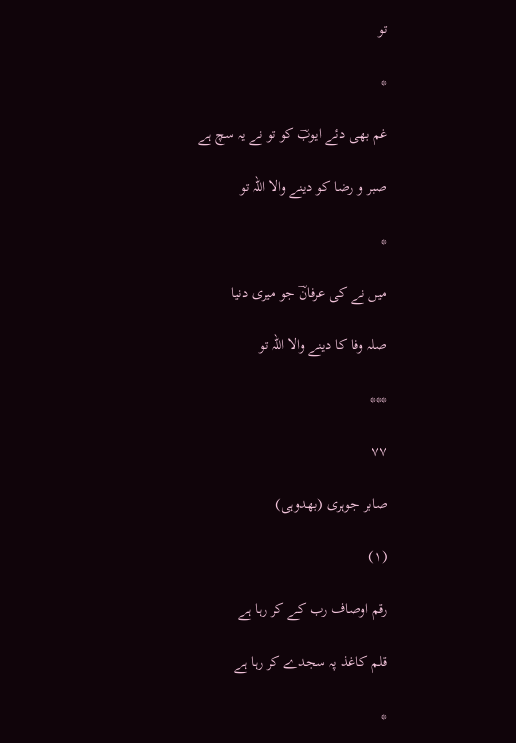تو

*

غم بھی دئے ایوبؔ کو تو نے یہ سچ ہے

صبر و رضا کو دینے والا اللہ تو

*

میں نے کی عرفانؔ جو میری دنیا

صلہ وفا کا دینے والا اللہ تو

***

۷۷

صابر جوہری (بھدوہی)

(۱)

رقم اوصاف رب کے کر رہا ہے

قلم کاغذ پہ سجدے کر رہا ہے

*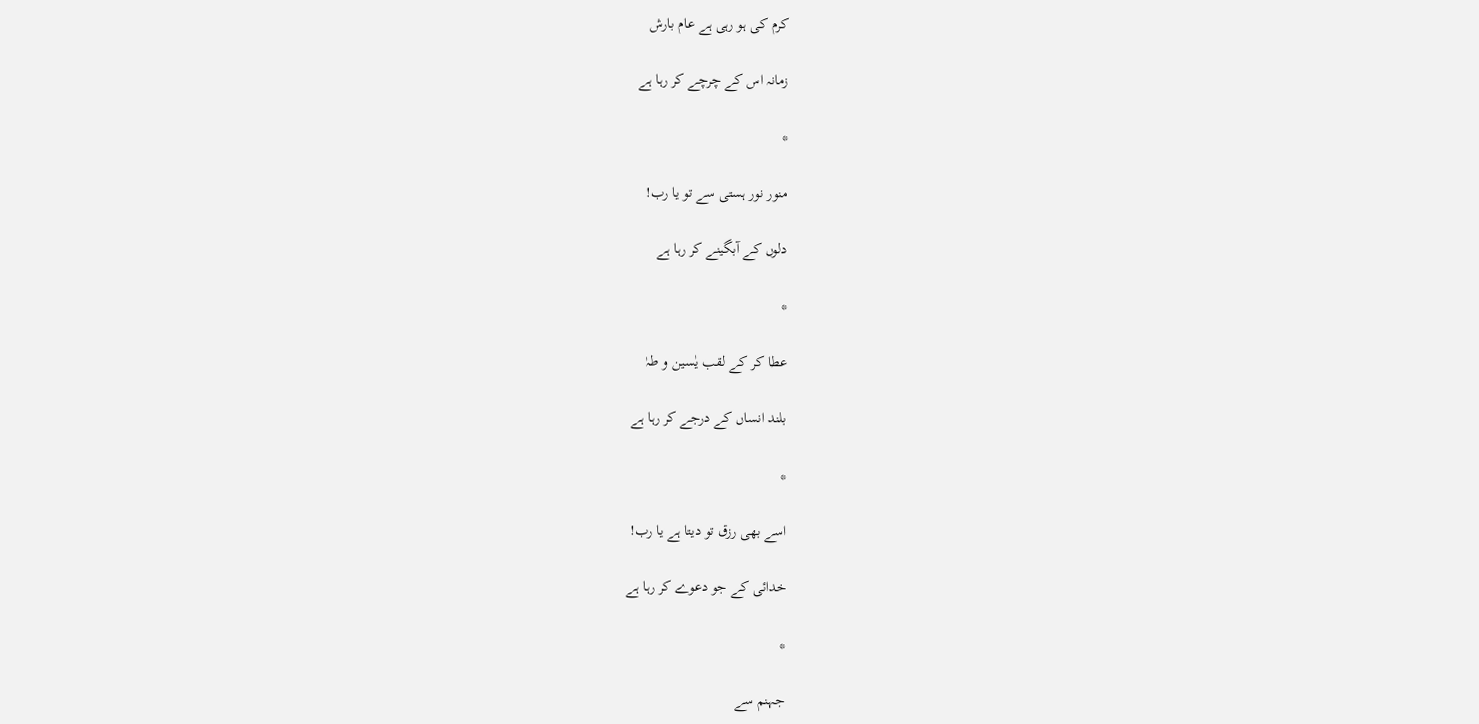کرم کی ہو رہی ہے عام بارش

زمانہ اس کے چرچے کر رہا ہے

*

منور نور ہستی سے تو یا رب!

دلوں کے آبگینے کر رہا ہے

*

عطا کر کے لقب یٰسین و طہٰ

بلند انساں کے درجے کر رہا ہے

*

اسے بھی رزق تو دیتا ہے یا رب!

خدائی کے جو دعوے کر رہا ہے

*

جہنم سے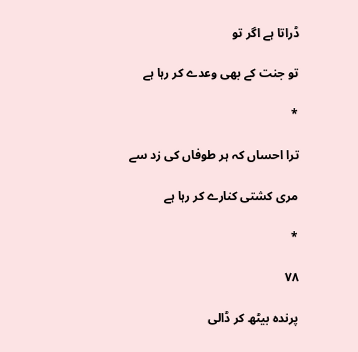ڈراتا ہے اگر تو

تو جنت کے بھی وعدے کر رہا ہے

*

ترا احساں کہ ہر طوفاں کی زد سے

مری کشتی کنارے کر رہا ہے

*

۷۸

پرندہ بیٹھ کر ڈالی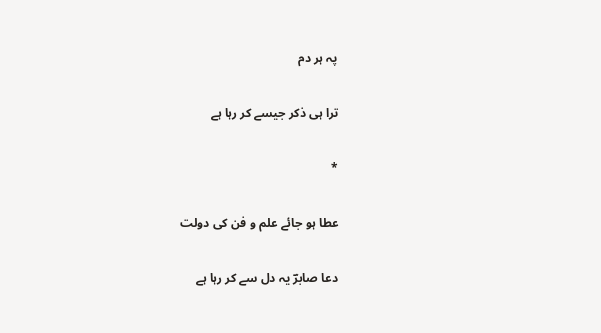پہ ہر دم

ترا ہی ذکر جیسے کر رہا ہے

*

عطا ہو جائے علم و فن کی دولت

دعا صابرؔ یہ دل سے کر رہا ہے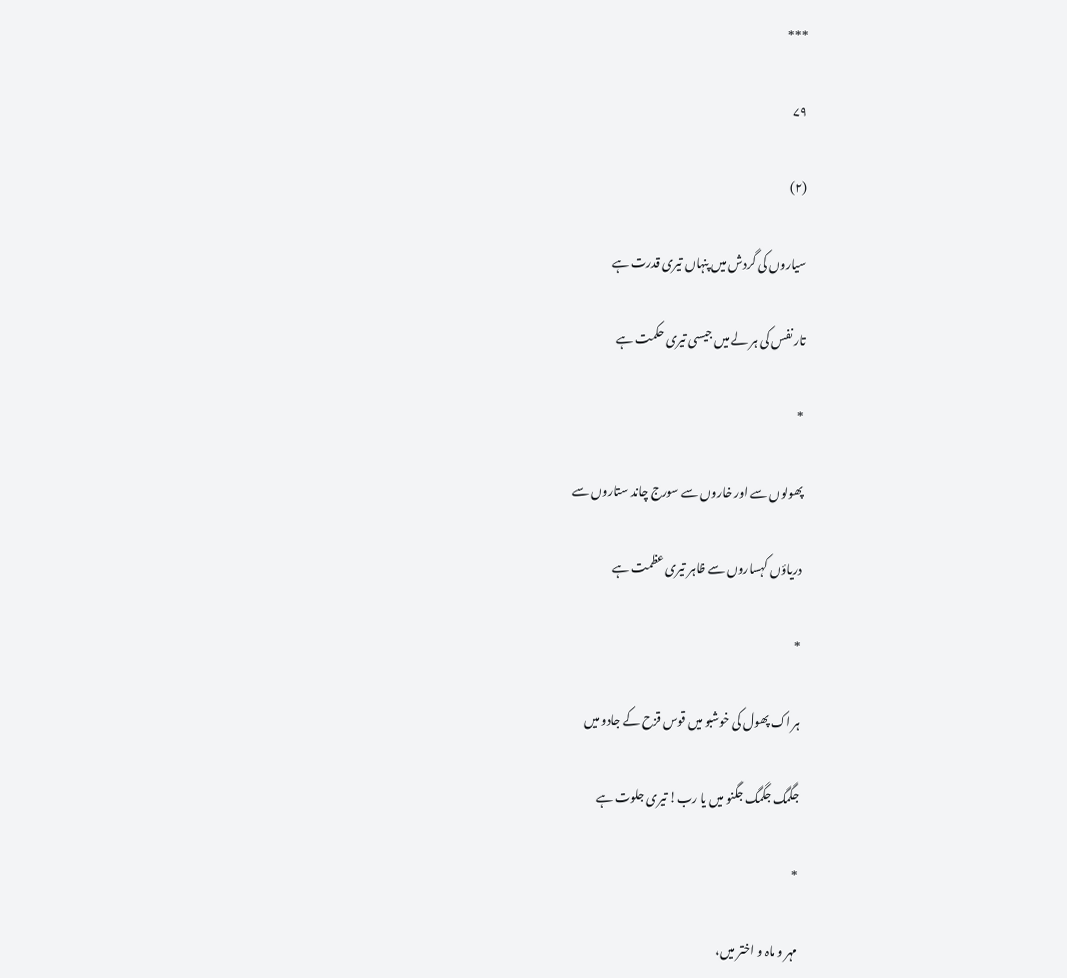***

۷۹

(۲)

سیاروں کی گردش میں پنہاں تیری قدرت ہے

تار نفس کی ہر لے میں جیسی تیری حکمت ہے

*

پھولوں سے اور خاروں سے سورج چاند ستاروں سے

دریاؤں کہساروں سے ظاہر تیری عظمت ہے

*

ہر اک پھول کی خوشبو میں قوس قزح کے جادو میں

جگمگ جگمگ جگنو میں یا رب! تیری جلوت ہے

*

مہر و ماہ و اختر میں،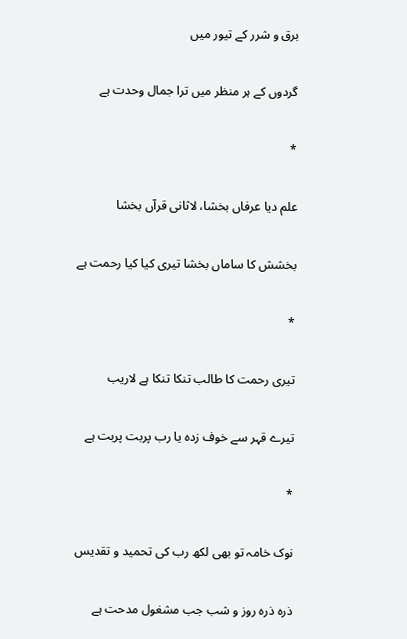برق و شرر کے تیور میں

گردوں کے ہر منظر میں ترا جمال وحدت ہے

*

علم دیا عرفاں بخشا، لاثانی قرآں بخشا

بخشش کا ساماں بخشا تیری کیا کیا رحمت ہے

*

تیری رحمت کا طالب تنکا تنکا ہے لاریب

تیرے قہر سے خوف زدہ یا رب پربت پربت ہے

*

نوک خامہ تو بھی لکھ رب کی تحمید و تقدیس

ذرہ ذرہ روز و شب جب مشغول مدحت ہے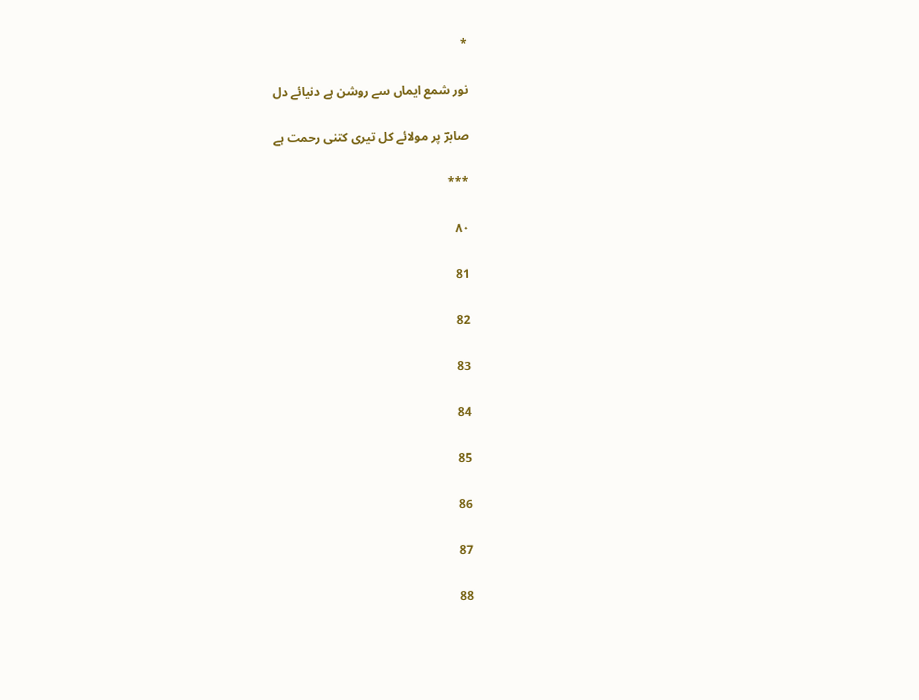*

نور شمع ایماں سے روشن ہے دنیائے دل

صابرؔ پر مولائے کل تیری کتنی رحمت ہے

***

۸۰

81

82

83

84

85

86

87

88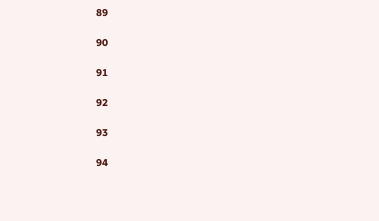89

90

91

92

93

94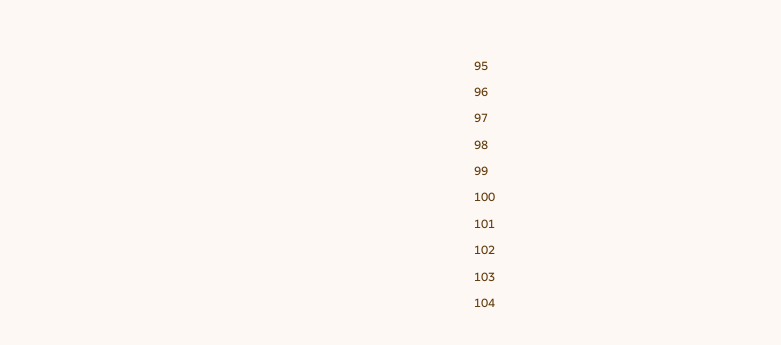95

96

97

98

99

100

101

102

103

104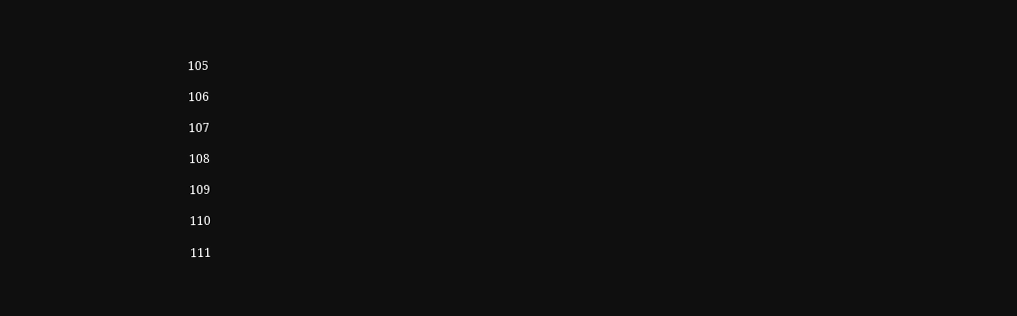105

106

107

108

109

110

111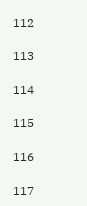112

113

114

115

116

117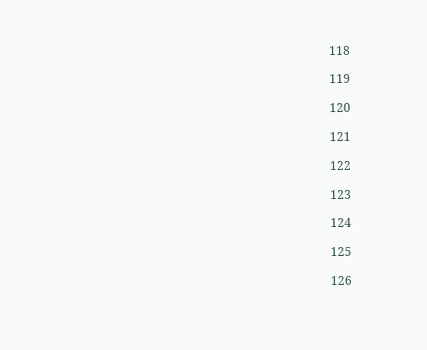118

119

120

121

122

123

124

125

126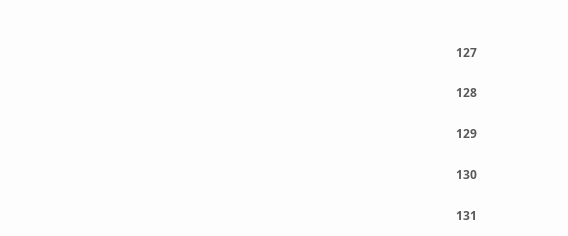127

128

129

130

131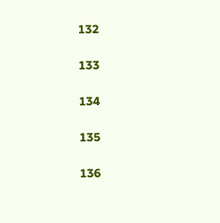132

133

134

135

136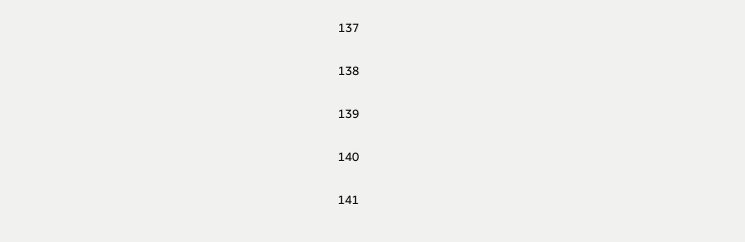137

138

139

140

141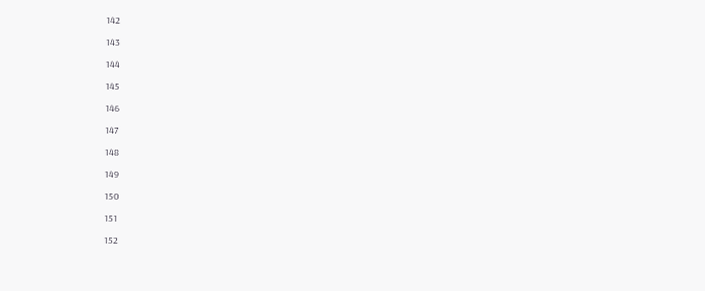142

143

144

145

146

147

148

149

150

151

152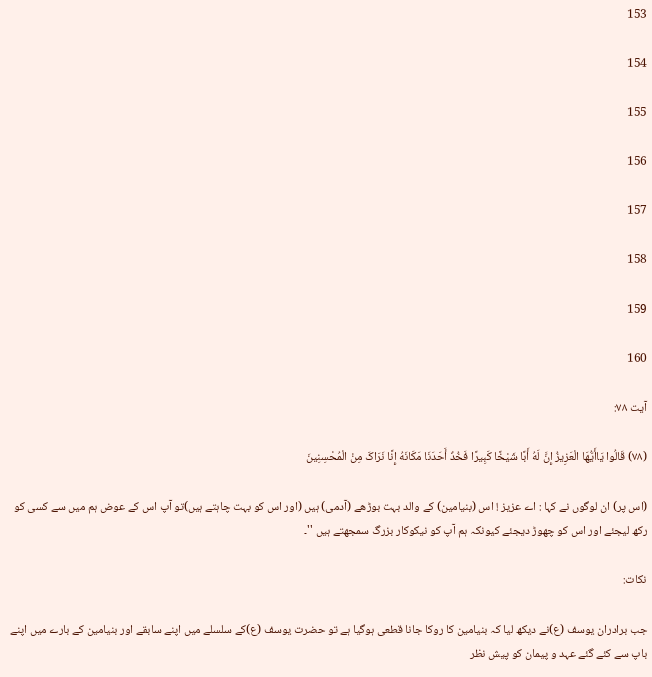153

154

155

156

157

158

159

160

آیت ۷۸:

(۷۸) قَالُوا یَاأَیُّهَا الْعَزِیزُ إِنَّ لَهُ أَبًا شَیْخًا کَبِیرًا فَخُذْ أَحَدَنَا مَکَانَهُ إِنَّا نَرَاکَ مِنْ الْمُحْسِنِینَ

(اس پر) ان لوگوں نے کہا : اے عزیز ! اس (بنیامین) کے والد بہت بوڑھے (آدمی) ہیں (اور اس کو بہت چاہتے ہیں)تو آپ اس کے عوض ہم میں سے کسی کو رکھ لیجئے اور اس کو چھوڑ دیجئے کیونکہ ہم آپ کو نیکوکار بزرگ سمجھتے ہیں ''۔

نکات:

جب برادران یوسف (ع)نے دیکھ لیا کہ بنیامین کا روکا جانا قطعی ہوگیا ہے تو حضرت یوسف (ع)کے سلسلے میں اپنے سابقے اور بنیامین کے بارے میں اپنے باپ سے کئے گئے عہد و پیمان کو پیش نظر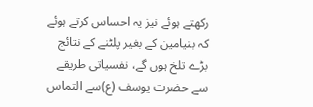رکھتے ہوئے نیز یہ احساس کرتے ہوئے کہ بنیامین کے بغیر پلٹنے کے نتائج بڑے تلخ ہوں گے، نفسیاتی طریقے سے حضرت یوسف (ع)سے التماس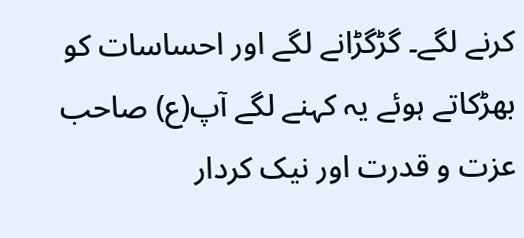کرنے لگے۔ گڑگڑانے لگے اور احساسات کو بھڑکاتے ہوئے یہ کہنے لگے آپ(ع) صاحب عزت و قدرت اور نیک کردار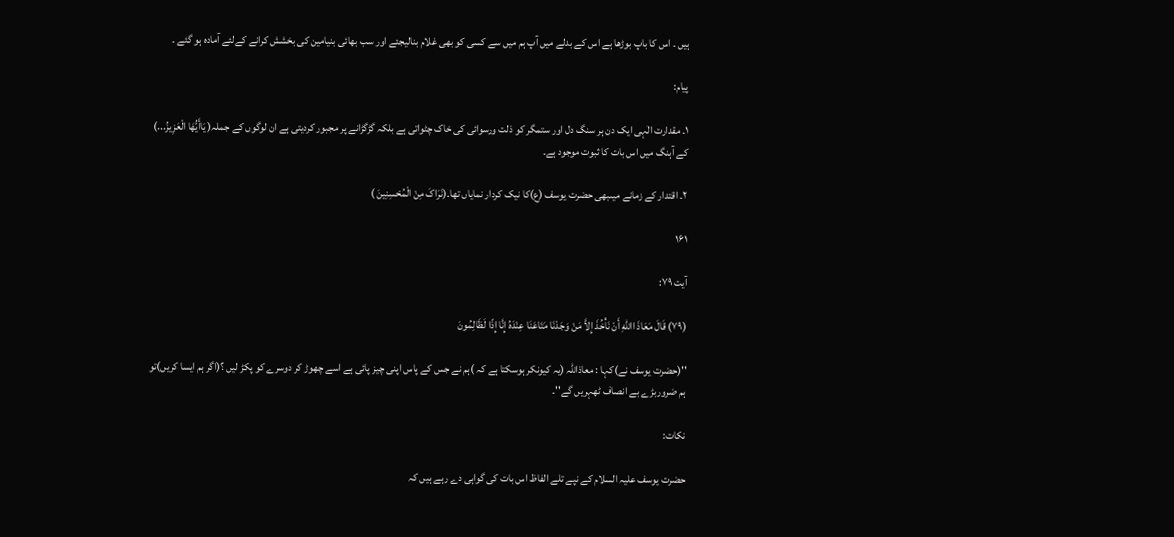ہیں ۔ اس کا باپ بوڑھا ہے اس کے بدلے میں آپ ہم میں سے کسی کو بھی غلام بنالیجئے اور سب بھائی بنیامین کی بخشش کرانے کےلئے آمادہ ہو گئے ۔

پیام:

۱۔ مقدارت الٰہی ایک دن ہر سنگ دل اور ستمگر کو ذلت ورسوائی کی خاک چٹواتی ہے بلکہ گڑگڑانے پر مجبور کردیتی ہے ان لوگوں کے جملہ( یَاأَیُّهَا الْعَزِیزُ...) کے آہنگ میں اس بات کا ثبوت موجود ہے۔

۲۔ اقتدار کے زمانے میںبھی حضرت یوسف (ع)کا نیک کردار نمایاں تھا۔(نَرَاکَ مِنْ الْمُحْسِنِینَ )

۱۶۱

آیت ۷۹:

(۷۹) قَالَ مَعَاذَ االلهِ أَنْ نَأْخُذَ إِلاَّ مَنْ وَجَدْنَا مَتَاعَنَا عِنْدَهُ إِنَّا إِذًا لَظَالِمُونَ

''(حضرت یوسف نے)کہا : معاذاللہ (یہ کیونکر ہوسکتا ہے کہ )ہم نے جس کے پاس اپنی چیز پائی ہے اسے چھوڑ کر دوسرے کو پکڑ لیں ؟(اگر ہم ایسا کریں)تو ہم ضروربڑے بے انصاف ٹھہریں گے''۔

نکات:

حضرت یوسف علیہ السلام کے نپے تلے الفاظ اس بات کی گواہی دے رہے ہیں کہ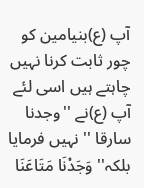آپ (ع)بنیامین کو چور ثابت کرنا نہیں چاہتے ہیں اسی لئے آپ (ع)نے ''وجدنا سارقا '' نہیں فرمایا بلکہ'' وَجَدْنَا مَتَاعَنَا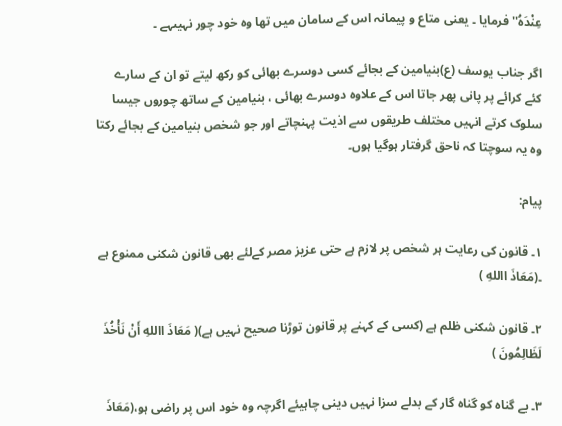عِنْدَهُ'' فرمایا ۔ یعنی متاع و پیمانہ اس کے سامان میں تھا وہ خود چور نہیںہے ۔

اگر جناب یوسف (ع)بنیامین کے بجائے کسی دوسرے بھائی کو رکھ لیتے تو ان کے سارے کئے کرائے پر پانی پھر جاتا اس کے علاوہ دوسرے بھائی ، بنیامین کے ساتھ چوروں جیسا سلوک کرتے انہیں مختلف طریقوں سے اذیت پہنچاتے اور جو شخص بنیامین کے بجائے رکتا وہ یہ سوچتا کہ ناحق گرفتار ہوگیا ہوں۔

پیام:

۱۔ قانون کی رعایت ہر شخص پر لازم ہے حتی عزیز مصر کےلئے بھی قانون شکنی ممنوع ہے ۔(مَعَاذَ االلهِ )

۲۔ قانون شکنی ظلم ہے (کسی کے کہنے پر قانون توڑنا صحیح نہیں ہے)( مَعَاذَ االلهِ أَنْ نَأْخُذَ لَظَالِمُونَ )

۳۔ بے گناہ کو گناہ گار کے بدلے سزا نہیں دینی چاہیئے اگرچہ وہ خود اس پر راضی ہو،(مَعَاذَ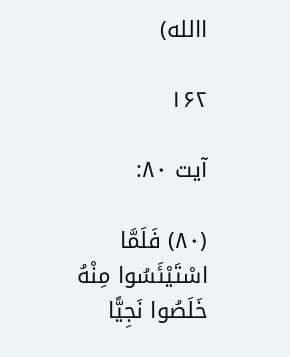االله)

۱۶۲

آیت ۸۰:

(۸۰) فَلَمَّا اسْتَیْئَسُوا مِنْهُ خَلَصُوا نَجِیًّا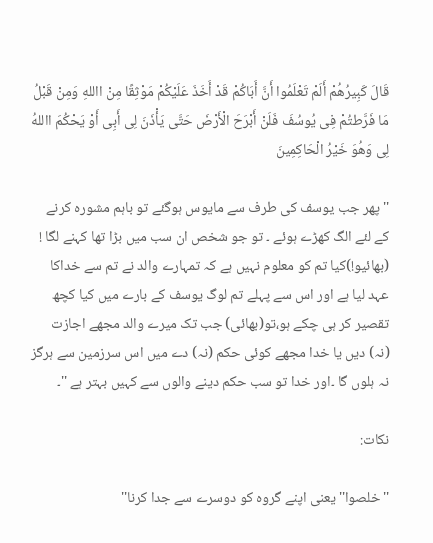قَالَ کَبِیرُهُمْ أَلَمْ تَعْلَمُوا أَنَّ أَبَاکُمْ قَدْ أَخَذَ عَلَیْکُمْ مَوْثِقًا مِنْ االلهِ وَمِنْ قَبْلُ مَا فَرَّطتُمْ فِی یُوسُفَ فَلَنْ أَبْرَحَ الْأَرْضَ حَتَّی یَأْذَنَ لِی أَبِی أَوْ یَحْکُمَ االلهُ لِی وَهُوَ خَیْرُ الْحَاکِمِینَ

''پھر جب یوسف کی طرف سے مایوس ہوگئے تو باہم مشورہ کرنے کے لئے الگ کھڑے ہوئے ۔ تو جو شخص ان سب میں بڑا تھا کہنے لگا ! (بھائیو!)کیا تم کو معلوم نہیں ہے کہ تمہارے والد نے تم سے خداکا عہد لیا ہے اور اس سے پہلے تم لوگ یوسف کے بارے میں کیا کچھ تقصیر کر ہی چکے ہو،تو(بھائی) جب تک میرے والد مجھے اجازت (نہ) دیں یا خدا مجھے کوئی حکم (نہ) دے میں اس سرزمین سے ہرگز نہ ہلوں گا ۔اور خدا تو سب حکم دینے والوں سے کہیں بہتر ہے ''۔

نکات:

''خلصوا''یعنی اپنے گروہ کو دوسرے سے جدا کرنا''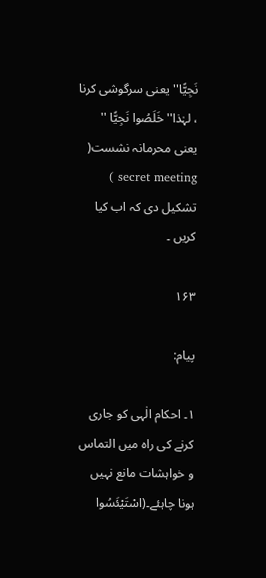نَجِیًّا'' یعنی سرگوشی کرنا ، لہٰذا''خَلَصُوا نَجِیًّا '' یعنی محرمانہ نشست( secret meeting ) تشکیل دی کہ اب کیا کریں ۔

۱۶۳

پیام:

۱۔ احکام الٰہی کو جاری کرنے کی راہ میں التماس و خواہشات مانع نہیں ہونا چاہئے۔(اسْتَیْئَسُوا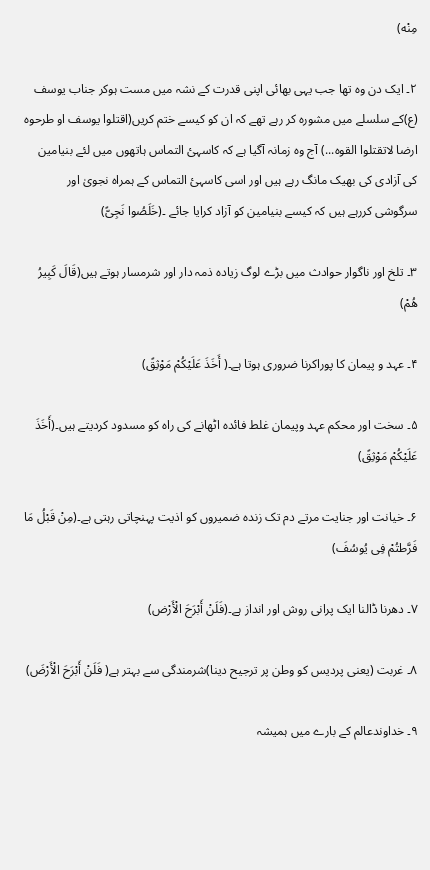مِنْه)

۲۔ ایک دن وہ تھا جب یہی بھائی اپنی قدرت کے نشہ میں مست ہوکر جناب یوسف (ع)کے سلسلے میں مشورہ کر رہے تھے کہ ان کو کیسے ختم کریں(اقتلوا یوسف او طرحوه ارضا لاتقتلوا القوه...) آج وہ زمانہ آگیا ہے کہ کاسہئ التماس ہاتھوں میں لئے بنیامین کی آزادی کی بھیک مانگ رہے ہیں اور اسی کاسہئ التماس کے ہمراہ نجویٰ اور سرگوشی کررہے ہیں کہ کیسے بنیامین کو آزاد کرایا جائے ۔(خَلَصُوا نَجِیًّ)

۳۔ تلخ اور ناگوار حوادث میں بڑے لوگ زیادہ ذمہ دار اور شرمسار ہوتے ہیں(قَالَ کَبِیرُ هُمْ)

۴۔ عہد و پیمان کا پوراکرنا ضروری ہوتا ہے۔( أَخَذَ عَلَیْکُمْ مَوْثِقً)

۵۔ سخت اور محکم عہد وپیمان غلط فائدہ اٹھانے کی راہ کو مسدود کردیتے ہیں۔(أَخَذَ عَلَیْکُمْ مَوْثِقً)

۶۔ خیانت اور جنایت مرتے دم تک زندہ ضمیروں کو اذیت پہنچاتی رہتی ہے۔(مِنْ قَبْلُ مَا فَرَّطتُمْ فِی یُوسُفَ)

۷۔ دھرنا ڈالنا ایک پرانی روش اور انداز ہے۔(فَلَنْ أَبْرَحَ الْأَرْض)

۸۔ غربت (یعنی پردیس کو وطن پر ترجیح دینا)شرمندگی سے بہتر ہے( فَلَنْ أَبْرَحَ الْأَرْضَ)

۹۔ خداوندعالم کے بارے میں ہمیشہ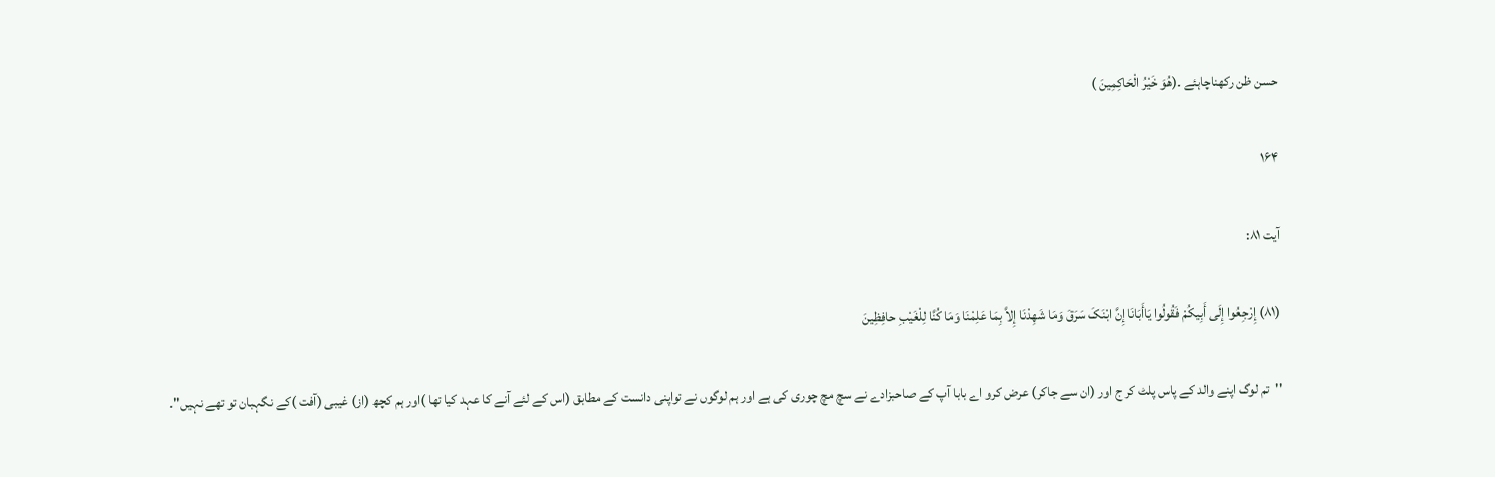حسن ظن رکھناچاہئے ۔(هُوَ خَیْرُ الْحَاکِمِینَ )

۱۶۴

آیت ۸۱:

(۸۱) إِرْجِعُوا إِلَی أَبِیکُمْ فَقُولُوا یَاأَبَانَا إِنَّ ابْنَکَ سَرَقَ وَمَا شَهِدْنَا إِلاَّ بِمَا عَلِمْنَا وَمَا کُنَّا لِلْغَیْبِ حافِظِینَ

''تم لوگ اپنے والد کے پاس پلٹ کر ج اور (ان سے جاکر) عرض کرو اے بابا آپ کے صاحبزادے نے سچ مچ چوری کی ہے اور ہم لوگوں نے تواپنی دانست کے مطابق (اس کے لئے آنے کا عہد کیا تھا )اور ہم کچھ (از) غیبی (آفت )کے نگہبان تو تھے نہیں''۔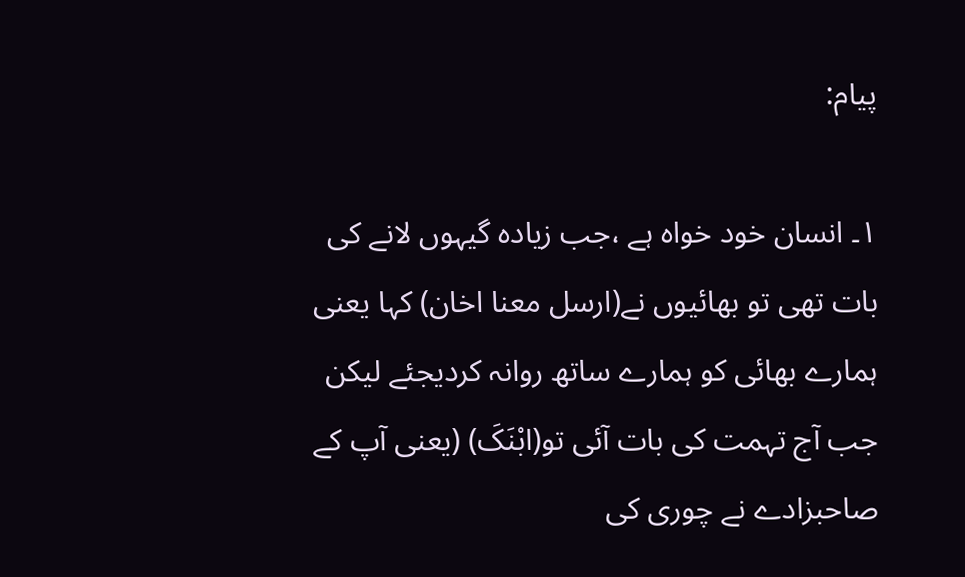پیام:

۱۔ انسان خود خواہ ہے ،جب زیادہ گیہوں لانے کی بات تھی تو بھائیوں نے(ارسل معنا اخان) کہا یعنی ہمارے بھائی کو ہمارے ساتھ روانہ کردیجئے لیکن جب آج تہمت کی بات آئی تو(ابْنَکَ) (یعنی آپ کے صاحبزادے نے چوری کی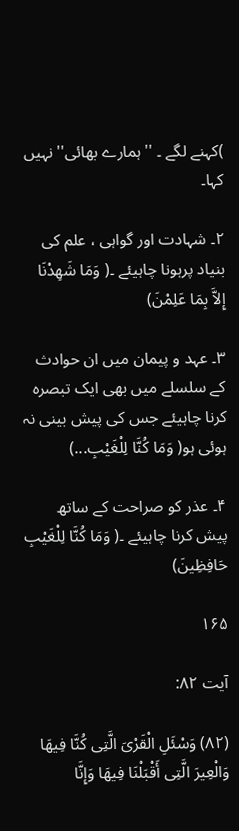)کہنے لگے ۔ ''ہمارے بھائی'' نہیں کہا۔

۲۔ شہادت اور گواہی ، علم کی بنیاد پرہونا چاہیئے ۔( وَمَا شَهِدْنَا إِلاَّ بِمَا عَلِمْنَ)

۳۔ عہد و پیمان میں ان حوادث کے سلسلے میں بھی ایک تبصرہ کرنا چاہیئے جس کی پیش بینی نہ ہوئی ہو( وَمَا کُنَّا لِلْغَیْبِ...)

۴۔ عذر کو صراحت کے ساتھ پیش کرنا چاہیئے ۔( وَمَا کُنَّا لِلْغَیْبِ حَافِظِینَ)

۱۶۵

آیت ۸۲:

(۸۲) وَسْئَلِ الْقَرْیَ الَّتِی کُنَّا فِیهَا وَالْعِیرَ الَّتِی أَقْبَلْنَا فِیهَا وَإِنَّا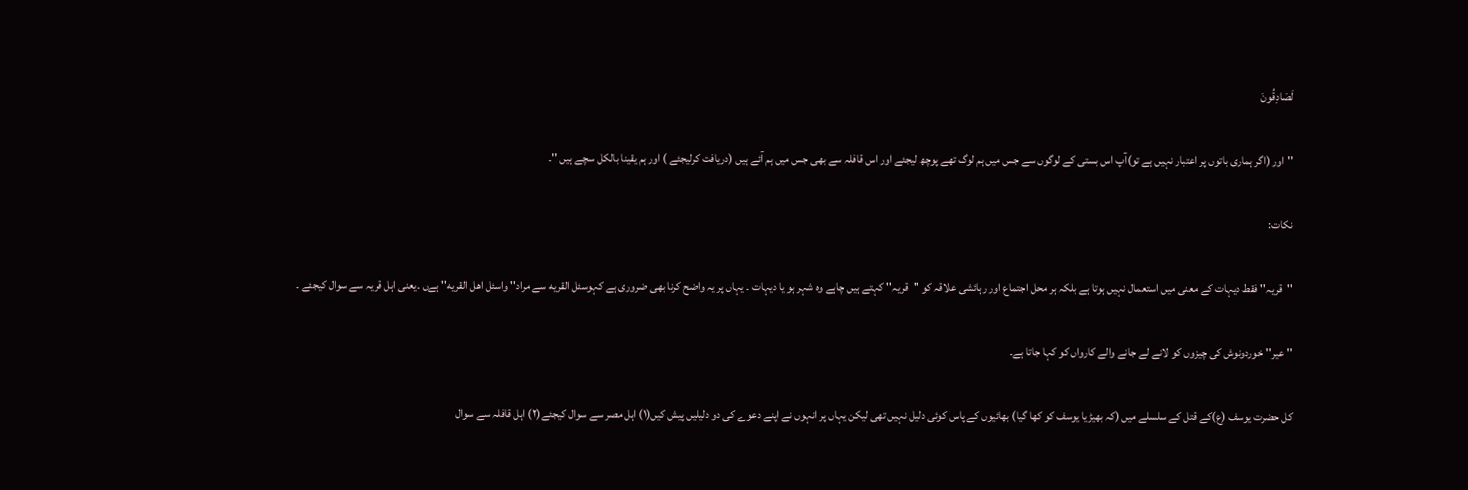لَصَادِقُونَ

''اور (اگر ہماری باتوں پر اعتبار نہیں ہے تو)آپ اس بستی کے لوگوں سے جس میں ہم لوگ تھے پوچھ لیجئے اور اس قافلہ سے بھی جس میں ہم آئے ہیں (دریافت کرلیجئے ) اور ہم یقینا بالکل سچے ہیں ''۔

نکات:

''قریہ'' فقط دیہات کے معنی میں استعمال نہیں ہوتا ہے بلکہ ہر محل اجتماع اور رہائشی علاقہ کو ''قریہ'' کہتے ہیں چاہے وہ شہر ہو یا دیہات ۔ یہاں پر یہ واضح کرنا بھی ضروری ہے کہوسئل القریه سے مراد'' واسئل اهل القریه'' ہےں ۔یعنی اہل قریہ سے سوال کیجئے ۔

''عیر'' خوردونوش کی چیزوں کو لانے لے جانے والے کارواں کو کہا جاتا ہے۔

کل حضرت یوسف (ع)کے قتل کے سلسلے میں (کہ بھیڑیا یوسف کو کھا گیا) بھائیوں کے پاس کوئی دلیل نہیں تھی لیکن یہاں پر انہوں نے اپنے دعوے کی دو دلیلیں پیش کیں(۱) اہل مصر سے سوال کیجئے(۲) اہل قافلہ سے سوال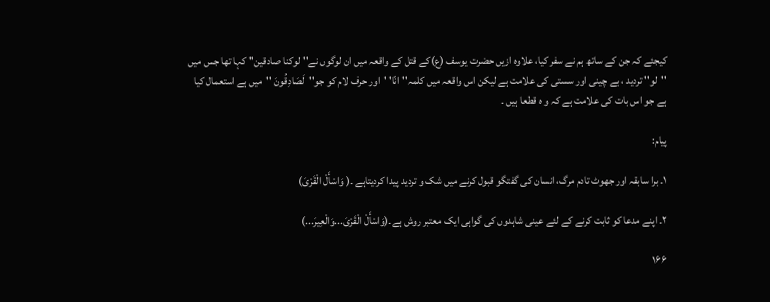کیجئے کہ جن کے ساتھ ہم نے سفر کیا، علاوہ ازیں حضرت یوسف (ع)کے قتل کے واقعہ میں ان لوگوں نے''لوکنا صادقین'' کہا تھا جس میں ''لو'' تردید ، بے چینی اور سستی کی علامت ہے لیکن اس واقعہ میں کلمہ''انّا' 'اور حرف لام کو جو''لَصَادِقُونَ ''میں ہے استعمال کیا ہے جو اس بات کی علامت ہے کہ و ہ قطعا ہیں ۔

پیام:

۱۔ برا سابقہ اور جھوٹ تادم مرگ، انسان کی گفتگو قبول کرنے میں شک و تردید پیدا کردیتاہے ۔( وَاسْأَلْ الْقَرْیَ)

۲۔ اپنے مدعا کو ثابت کرنے کے لئے عینی شاہدوں کی گواہی ایک معتبر روش ہے۔(وَاسْأَلْ الْقَرْیَ...وَالْعِیرَ...)

۱۶۶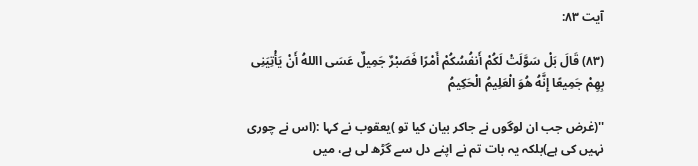آیت ۸۳:

(۸۳) قَالَ بَلْ سَوَّلَتْ لَکُمْ أَنفُسُکُمْ أَمْرًا فَصَبْرٌ جَمِیلٌ عَسَی االلهُ أَنْ یَأْتِیَنِی بِهِمْ جَمِیعًا إِنَّهُ هُوَ الْعَلِیمُ الْحَکِیمُ

''(غرض جب ان لوگوں نے جاکر بیان کیا تو )یعقوب نے کہا :(اس نے چوری نہیں کی ہے)بلکہ یہ بات تم نے اپنے دل سے گڑھ لی ہے، میں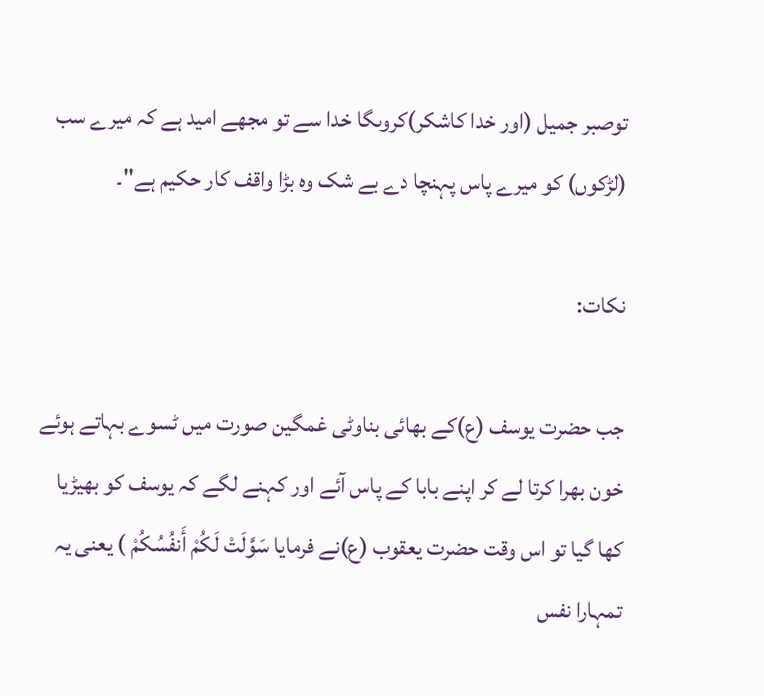توصبر جمیل (اور خدا کاشکر)کروںگا خدا سے تو مجھے امید ہے کہ میرے سب (لڑکوں) کو میرے پاس پہنچا دے بے شک وہ بڑا واقف کار حکیم ہے''۔

نکات:

جب حضرت یوسف (ع)کے بھائی بناوٹی غمگین صورت میں ٹسوے بہاتے ہوئے خون بھرا کرتا لے کر اپنے بابا کے پاس آئے اور کہنے لگے کہ یوسف کو بھیڑیا کھا گیا تو اس وقت حضرت یعقوب (ع)نے فرمایا سَوَّلَتْ لَکُمْ أَنفُسُکُمْ ) یعنی یہ تمہارا نفس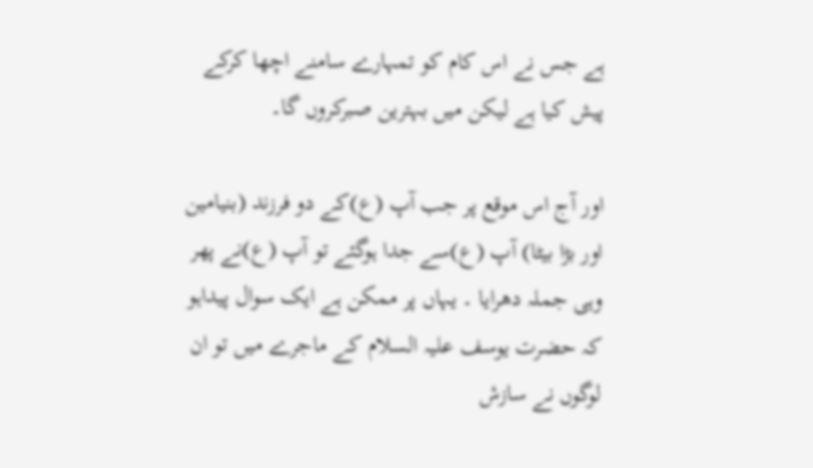ہے جس نے اس کام کو تمہارے سامنے اچھا کرکے پیش کیا ہے لیکن میں بہترین صبرکروں گا۔

اور آج اس موقع پر جب آپ (ع)کے دو فرزند (بنیامین اور بڑا بیٹا) آپ (ع)سے جدا ہوگئے تو آپ (ع)نے پھر وہی جملہ دھرایا ۔ یہاں پر ممکن ہے ایک سوال پیداہو کہ حضرت یوسف علیہ السلام کے ماجرے میں تو ان لوگوں نے سازش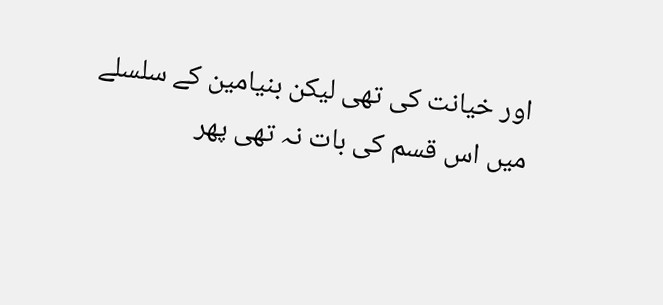اور خیانت کی تھی لیکن بنیامین کے سلسلے میں اس قسم کی بات نہ تھی پھر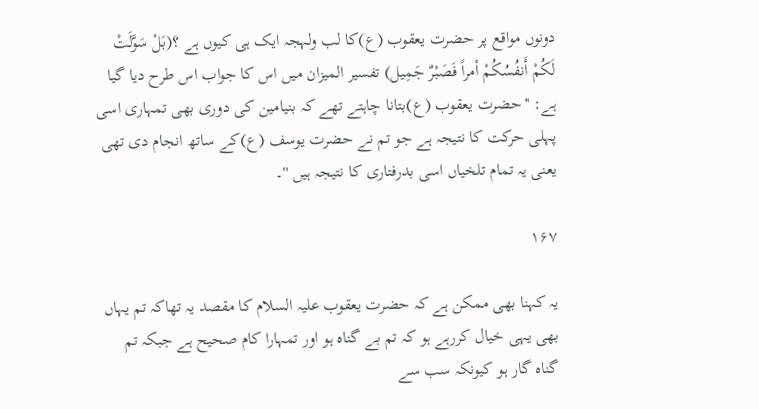دونوں مواقع پر حضرت یعقوب (ع)کا لب ولہجہ ایک ہی کیوں ہے ؟(بَلْ سَوَّلَتْ لَکُمْ أَنفُسُکُمْ أمراً فَصَبْرٌ جَمِیل) تفسیر المیزان میں اس کا جواب اس طرح دیا گیا ہے: ''حضرت یعقوب (ع)بتانا چاہتے تھے کہ بنیامین کی دوری بھی تمہاری اسی پہلی حرکت کا نتیجہ ہے جو تم نے حضرت یوسف (ع)کے ساتھ انجام دی تھی یعنی یہ تمام تلخیاں اسی بدرفتاری کا نتیجہ ہیں ''۔

۱۶۷

یہ کہنا بھی ممکن ہے کہ حضرت یعقوب علیہ السلام کا مقصد یہ تھاکہ تم یہاں بھی یہی خیال کررہے ہو کہ تم بے گناہ ہو اور تمہارا کام صحیح ہے جبکہ تم گناہ گار ہو کیونکہ سب سے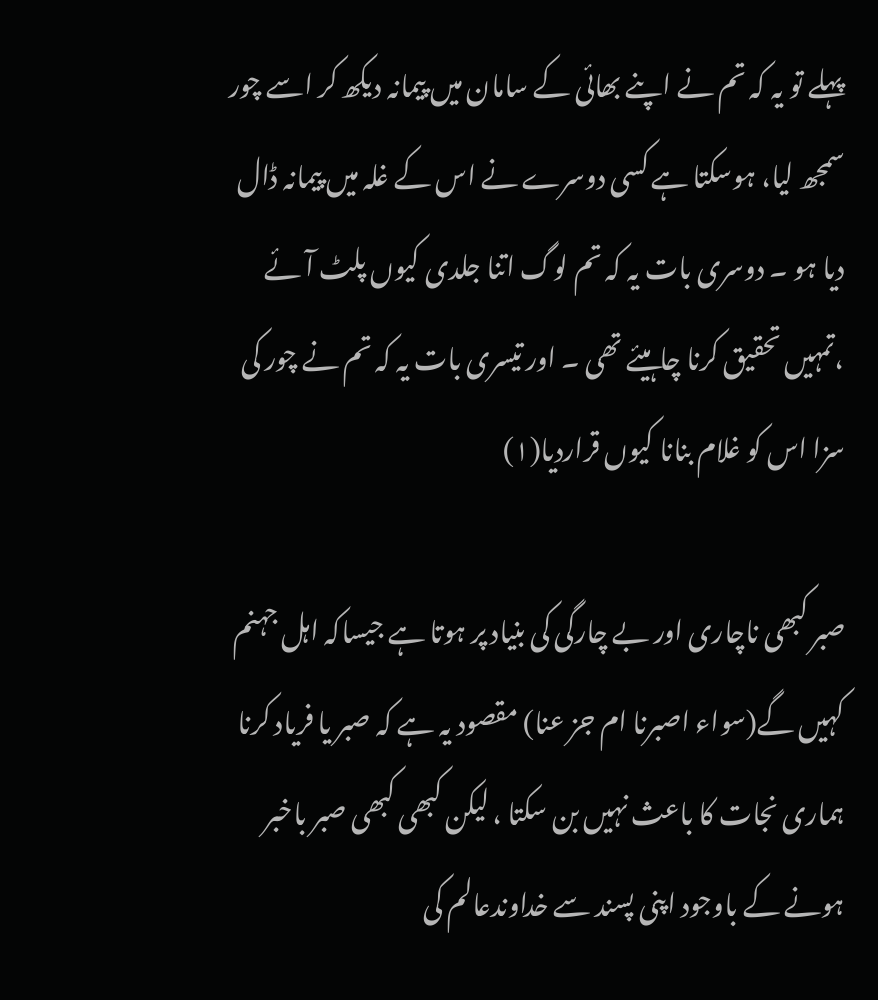پہلے تو یہ کہ تم نے اپنے بھائی کے سامان میں پیمانہ دیکھ کر اسے چور سمجھ لیا، ہوسکتا ہے کسی دوسرے نے اس کے غلہ میں پیمانہ ڈال دیا ہو ۔ دوسری بات یہ کہ تم لوگ اتنا جلدی کیوں پلٹ آئے ،تمہیں تحقیق کرنا چاہیئے تھی ۔ اور تیسری بات یہ کہ تم نے چور کی سزا اس کو غلام بنانا کیوں قراردیا(۱)

صبر کبھی ناچاری اور بے چارگی کی بنیاد پر ہوتا ہے جیساکہ اہل جہنم کہیں گے(سواء اصبرنا ام جز عنا) مقصود یہ ہے کہ صبر یا فریاد کرنا ہماری نجات کا باعث نہیں بن سکتا ، لیکن کبھی کبھی صبر باخبر ہونے کے باوجود اپنی پسند سے خداوندعالم کی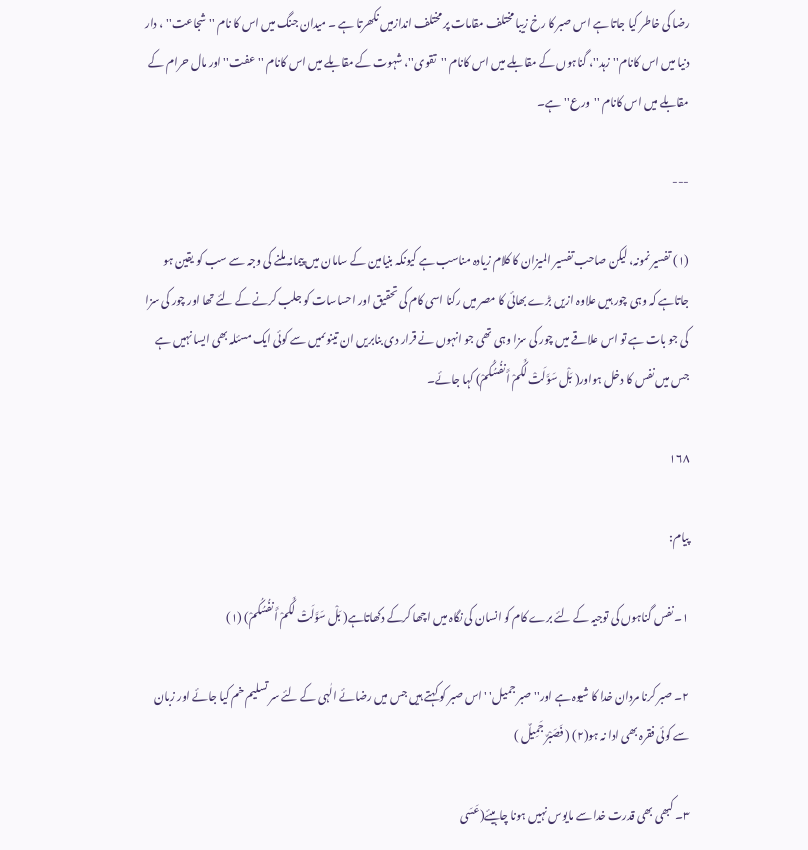رضا کی خاطر کیا جاتا ہے اس صبر کا رخ زیبا مختلف مقامات پر مختلف اندازمیں نکھرتا ہے ۔ میدان جنگ میں اس کا نام ''شجاعت'' ، دار دنیا میں اس کانام''زہد''، گناہوں کے مقابلے میں اس کانام ''تقوی''، شہوت کے مقابلے میں اس کانام ''عفت'' اور مال حرام کے مقابلے میں اس کانام ''ورع''ہے۔

---

(۱) تفسیر نمونہ، لیکن صاحب تفسیر المیزان کا کلام زیادہ مناسب ہے کیونکہ بنیامین کے سامان میں پیمانہ ملنے کی وجہ سے سب کو یقین ہو جاتاہے کہ وہی چور ہیں علاوہ ازیں بڑے بھائی کا مصر میں رکنا اسی کام کی تحقیق اور احساسات کو جلب کرنے کے لئے تھا اور چور کی سزا کی جو بات ہے تو اس علاقے میں چور کی سزا وہی تھی جو انہوں نے قرار دی بنابریں ان تینوںمیں سے کوئی ایک مسئلہ بھی ایسا نہیں ہے جس میں نفس کا دخل ہواور( بَلْ سَوَّلَتْ لَکُمْ أَنفُسُکُمْ) کہا جائے۔

۱۶۸

پیام:

۱۔ نفس گناہوں کی توجیہ کے لئے برے کام کو انسان کی نگاہ میں اچھا کرکے دکھاتاہے( بَلْ سَوَّلَتْ لَکُمْ أَنفُسُکُمْ) (۱)

۲۔ صبر کرنا مردان خدا کا شیوہ ہے اور'' صبر جمیل' 'اس صبر کو کہتے ہیں جس میں رضائے الٰہی کے لئے سر تسلیم خم کیا جائے اور زبان سے کوئی فقرہ بھی ادا نہ ہو(۲) ( فَصَبْرٌ جَمِیلٌ )

۳۔ کبھی بھی قدرت خدا سے مایوس نہیں ہونا چاہیئے(عَسَی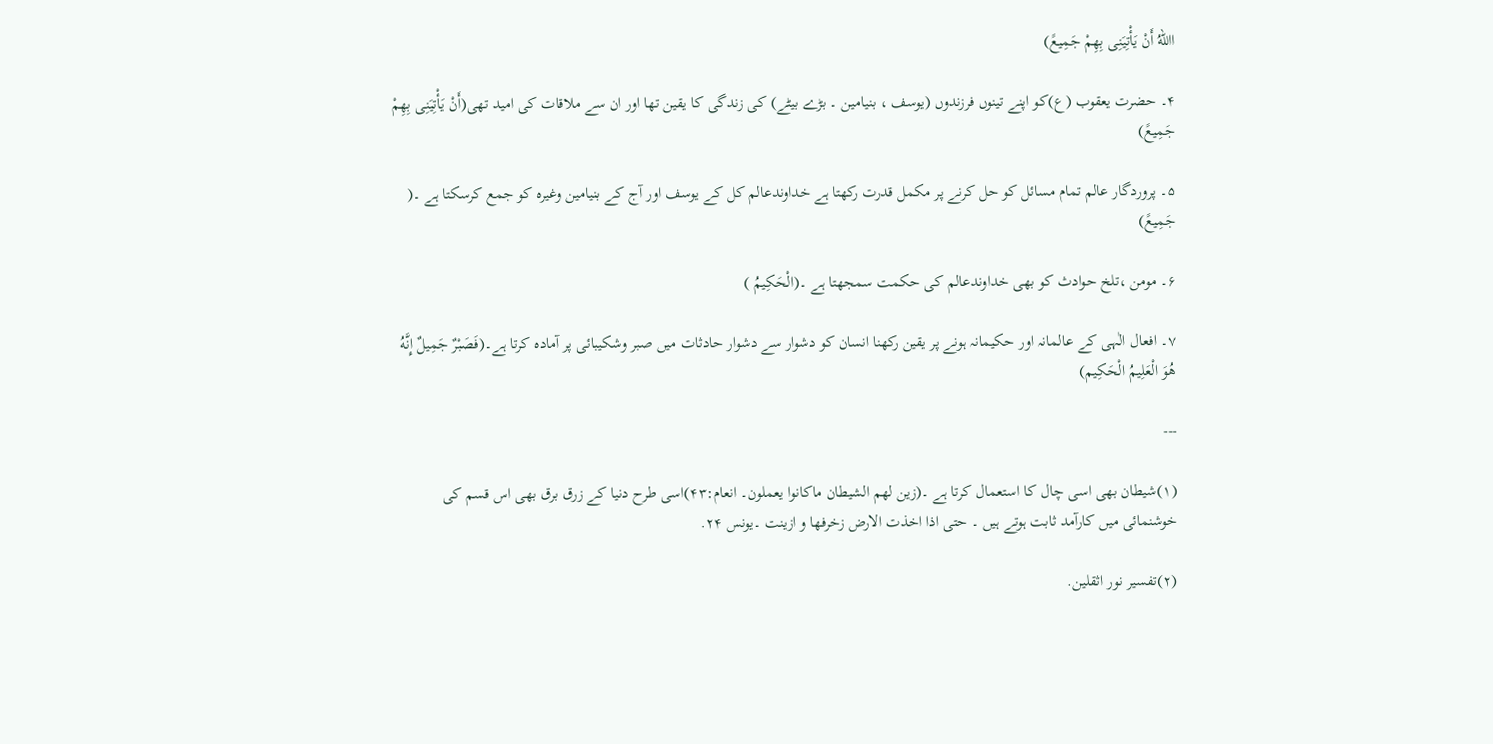االلهُ أَنْ یَأْتِیَنِی بِهِمْ جَمِیعً)

۴۔ حضرت یعقوب (ع)کو اپنے تینوں فرزندوں (یوسف ، بنیامین ۔ بڑے بیٹے) کی زندگی کا یقین تھا اور ان سے ملاقات کی امید تھی(أَنْ یَأْتِیَنِی بِهِمْ جَمِیعً)

۵۔ پروردگار عالم تمام مسائل کو حل کرنے پر مکمل قدرت رکھتا ہے خداوندعالم کل کے یوسف اور آج کے بنیامین وغیرہ کو جمع کرسکتا ہے ۔( جَمِیعً)

۶۔ مومن ،تلخ حوادث کو بھی خداوندعالم کی حکمت سمجھتا ہے ۔(الْحَکِیمُ )

۷۔ افعال الٰہی کے عالمانہ اور حکیمانہ ہونے پر یقین رکھنا انسان کو دشوار سے دشوار حادثات میں صبر وشکیبائی پر آمادہ کرتا ہے۔(فَصَبْرٌ جَمِیلٌ إِنَّهُ هُوَ الْعَلِیمُ الْحَکِیم)

---

(۱)شیطان بھی اسی چال کا استعمال کرتا ہے ۔(زین لھم الشیطان ماکانوا یعملون۔ انعام:۴۳)اسی طرح دنیا کے زرق برق بھی اس قسم کی خوشنمائی میں کارآمد ثابت ہوتے ہیں ۔ حتی اذا اخذت الارض زخرفھا و ازینت ۔یونس ۲۴.

(۲)تفسیر نور اثقلین.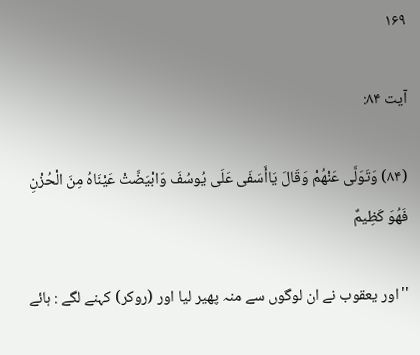۱۶۹

آیت ۸۴:

(۸۴) وَتَوَلَّی عَنْهُمْ وَقَالَ یَاأَسَفَی عَلَی یُوسُفَ وَابْیَضَّتْ عَیْنَاهُ مِنَ الْحُزْنِ فَهُوَ کَظِیمٌ

''اور یعقوب نے ان لوگوں سے منہ پھیر لیا اور (روکر) کہنے لگے : ہائے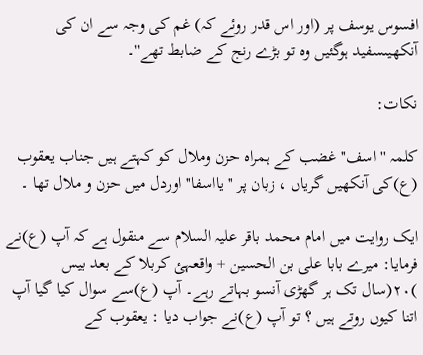افسوس یوسف پر (اور اس قدر روئے کہ) غم کی وجہ سے ان کی آنکھیںسفید ہوگئیں وہ تو بڑے رنج کے ضابط تھے''۔

نکات:

کلمہ ''اسف'' غضب کے ہمراہ حزن وملال کو کہتے ہیں جناب یعقوب (ع)کی آنکھیں گریاں ، زبان پر ''یااسفا''اوردل میں حزن و ملال تھا ۔

ایک روایت میں امام محمد باقر علیہ السلام سے منقول ہے کہ آپ (ع)نے فرمایا: میرے بابا علی بن الحسین + واقعہئ کربلا کے بعد بیس )۲۰(سال تک ہر گھڑی آنسو بہاتے رہے۔ آپ (ع)سے سوال کیا گیا آپ اتنا کیوں روتے ہیں ؟ تو آپ (ع)نے جواب دیا : یعقوب کے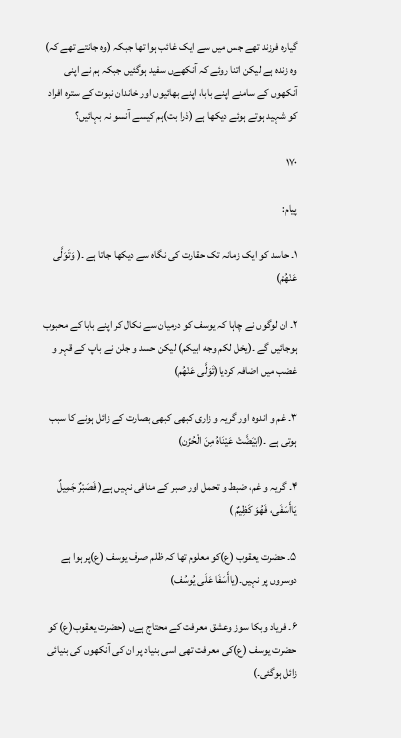گیارہ فرزند تھے جس میں سے ایک غائب ہوا تھا جبکہ (وہ جانتے تھے کہ) وہ زندہ ہے لیکن اتنا روئے کہ آنکھےں سفید ہوگئیں جبکہ ہم نے اپنی آنکھوں کے سامنے اپنے بابا، اپنے بھائیوں اور خاندان نبوت کے سترہ افراد کو شہید ہوتے ہوئے دیکھا ہے (ذرا بت)ہم کیسے آنسو نہ بہائیں؟

۱۷۰

پیام:

۱۔ حاسد کو ایک زمانہ تک حقارت کی نگاہ سے دیکھا جاتا ہے ۔( وَتَوَلَّی عَنْهُمْ)

۲۔ ان لوگوں نے چاہا کہ یوسف کو درمیان سے نکال کر اپنے بابا کے محبوب ہوجائیں گے ۔(یخل لکم وجه ابیکم) لیکن حسد و جلن نے باپ کے قہر و غضب میں اضافہ کردیا(تَوَلَّی عَنْهُم)

۳۔ غم و اندوہ اور گریہ و زاری کبھی کبھی بصارت کے زائل ہونے کا سبب ہوتی ہے ۔(ابْیَضَّتْ عَیْنَاهُ مِنَ الْحُزْن)

۴۔ گریہ و غم، ضبط و تحمل اور صبر کے منافی نہیں ہے( فَصَبْرٌ جَمِیلٌ یَاأَسَفَی، فَهُوَ کَظِیمٌ )

۵۔ حضرت یعقوب (ع)کو معلوم تھا کہ ظلم صرف یوسف (ع)پر ہوا ہے دوسروں پر نہیں۔(یاأَسَفَا عَلَی یُوسُف)

۶۔ فریاد وبکا سوز وعشق معرفت کے محتاج ہےں (حضرت یعقوب(ع) کو حضرت یوسف (ع)کی معرفت تھی اسی بنیاد پر ان کی آنکھوں کی بنیائی زائل ہوگئی۔)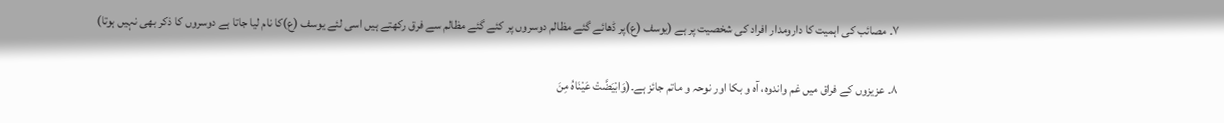۷۔ مصائب کی اہمیت کا دارومدار افراد کی شخصیت پر ہے (یوسف (ع)پر ڈھائے گئے مظالم دوسروں پر کئے گئے مظالم سے فرق رکھتے ہیں اسی لئے یوسف (ع)کا نام لیا جاتا ہے دوسروں کا ذکر بھی نہیں ہوتا)

۸۔ عزیزوں کے فراق میں غم واندوہ، آہ و بکا اور نوحہ و ماتم جائز ہے۔(وَابْیَضَّتْ عَیْنَاهُ مِنَ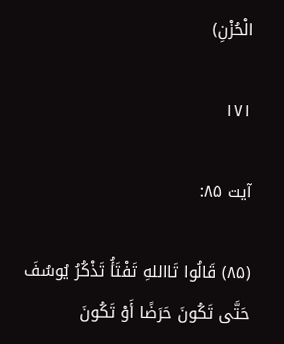الْحُزْنِ)

۱۷۱

آیت ۸۵:

(۸۵) قَالُوا تَااللهِ تَفْتَأُ تَذْکُرُ یُوسُفَ حَتَّی تَکُونَ حَرَضًا أَوْ تَکُونَ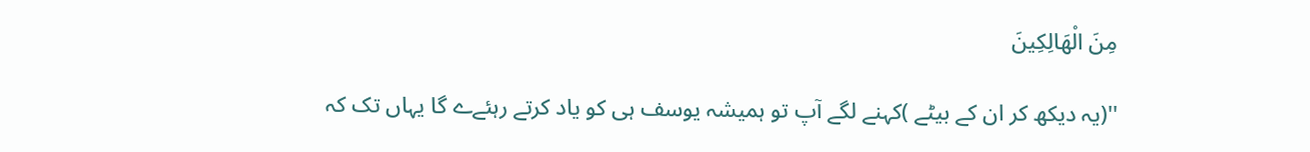مِنَ الْهَالِکِینَ

''(یہ دیکھ کر ان کے بیٹے )کہنے لگے آپ تو ہمیشہ یوسف ہی کو یاد کرتے رہئےے گا یہاں تک کہ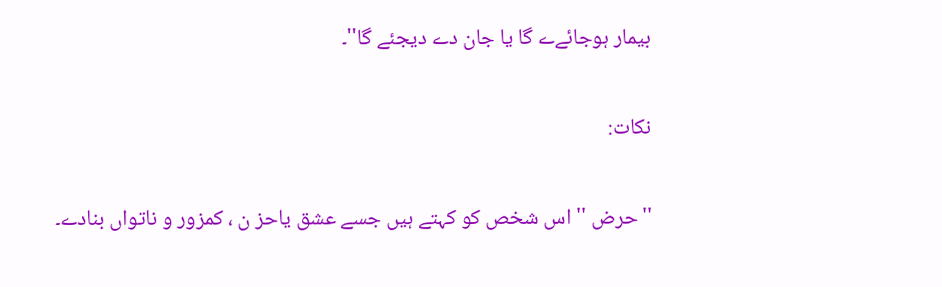بیمار ہوجائےے گا یا جان دے دیجئے گا''۔

نکات:

''حرض '' اس شخص کو کہتے ہیں جسے عشق یاحز ن ، کمزور و ناتواں بنادے۔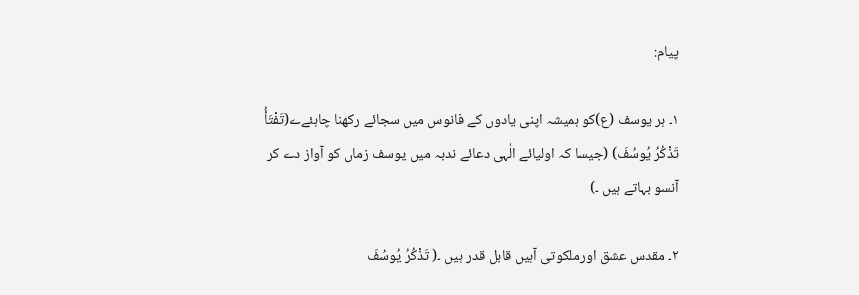پیام:

۱۔ ہر یوسف (ع)کو ہمیشہ اپنی یادوں کے فانوس میں سجائے رکھنا چاہئےے(تَفْتَأُ تَذْکُرُ یُوسُفَ) (جیسا کہ اولیائے الٰہی دعائے ندبہ میں یوسف زماں کو آواز دے کر آنسو بہاتے ہیں ۔)

۲۔ مقدس عشق اورملکوتی آہیں قابل قدر ہیں ۔( تَذْکُرُ یُوسُفَ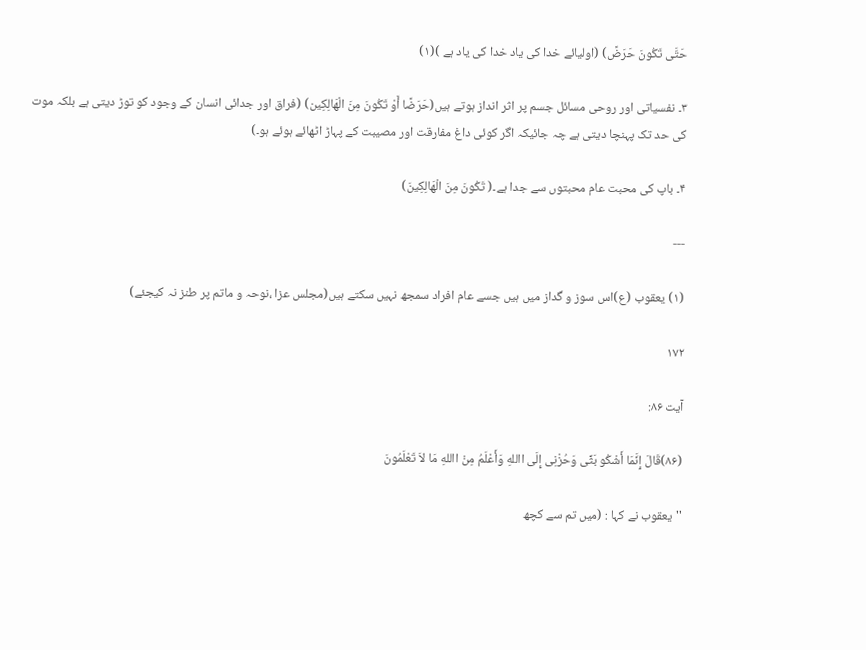حَتَّی تَکُونَ حَرَضً) (اولیائے خدا کی یاد خدا کی یاد ہے )(۱)

۳۔ نفسیاتی اور روحی مسائل جسم پر اثر انداز ہوتے ہیں(حَرَضًا أَوْ تَکُونَ مِنَ الْهَالِکِین) (فراق اور جدائی انسان کے وجود کو توڑ دیتی ہے بلکہ موت کی حد تک پہنچا دیتی ہے چہ جائیکہ اگر کوئی داغ مفارقت اور مصیبت کے پہاڑ اٹھائے ہوئے ہو۔)

۴۔ باپ کی محبت عام محبتوں سے جدا ہے۔( تَکُونَ مِنَ الْهَالِکِینَ)

---

(۱) یعقوب (ع)اس سوز و گداز میں ہیں جسے عام افراد سمجھ نہیں سکتے ہیں(مجلس عزا ،نوحہ و ماتم پر طنز نہ کیجئے)

۱۷۲

آیت ۸۶:

(۸۶)قَالَ إِنَّمَا أَشْکُو بَثِّی وَحُزْنِی إِلَی االلهِ وَأَعْلَمُ مِنْ االلهِ مَا لاَ تَعْلَمُونَ

''یعقوب نے کہا : (میں تم سے کچھ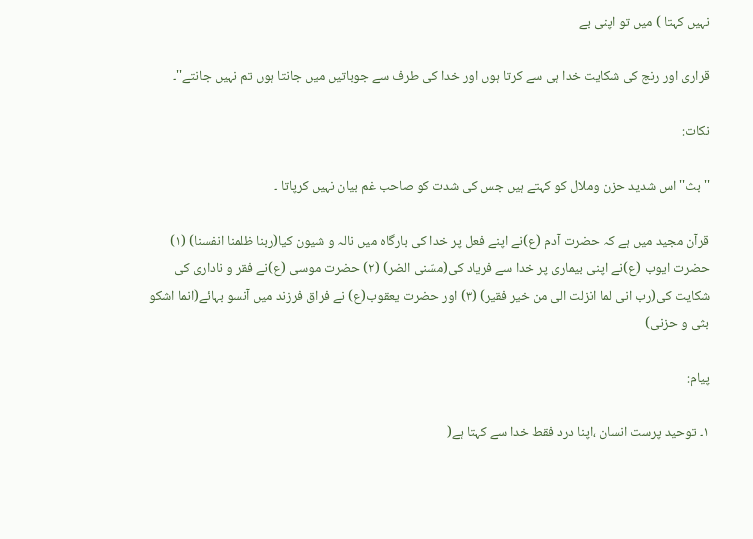نہیں کہتا ) میں تو اپنی بے

قراری اور رنج کی شکایت خدا ہی سے کرتا ہوں اور خدا کی طرف سے جوباتیں میں جانتا ہوں تم نہیں جانتے''۔

نکات:

''بث'' اس شدید حزن وملال کو کہتے ہیں جس کی شدت کو صاحب غم بیان نہیں کرپاتا ۔

قرآن مجید میں ہے کہ حضرت آدم (ع)نے اپنے فعل پر خدا کی بارگاہ میں نالہ و شیون کیا(ربنا ظلمنا انفسنا) (۱) حضرت ایوب (ع)نے اپنی بیماری پر خدا سے فریاد کی(مسّنی الضر) (۲) حضرت موسی (ع)نے فقر و ناداری کی شکایت کی(رب انی لما انزلت الی من خیر فقیر) (۳) اور حضرت یعقوب(ع) نے فراق فرزند میں آنسو بہائے(انما اشکو بثی و حزنی)

پیام:

۱۔ توحید پرست انسان ،اپنا درد فقط خدا سے کہتا ہے(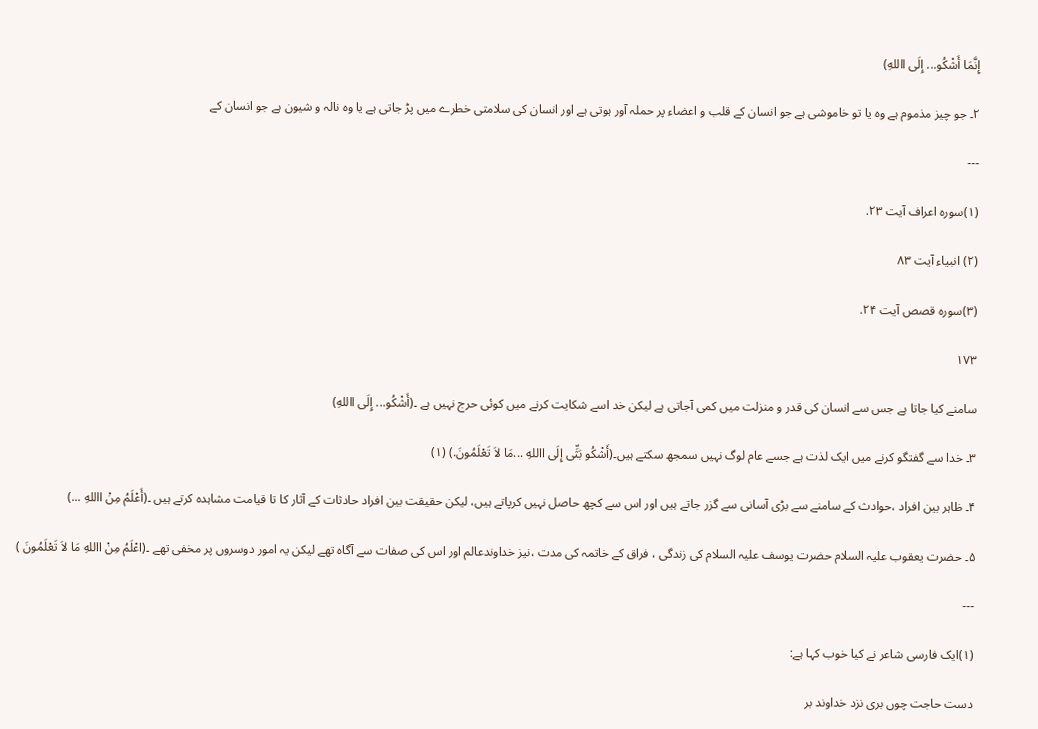إِنَّمَا أَشْکُو... إِلَی االلهِ)

۲۔ جو چیز مذموم ہے وہ یا تو خاموشی ہے جو انسان کے قلب و اعضاء پر حملہ آور ہوتی ہے اور انسان کی سلامتی خطرے میں پڑ جاتی ہے یا وہ نالہ و شیون ہے جو انسان کے

---

(۱)سورہ اعراف آیت ۲۳.

(۲) انبیاء آیت ۸۳

(۳)سورہ قصص آیت ۲۴.

۱۷۳

سامنے کیا جاتا ہے جس سے انسان کی قدر و منزلت میں کمی آجاتی ہے لیکن خد اسے شکایت کرنے میں کوئی حرج نہیں ہے ۔(أَشْکُو... إِلَی االلهِ)

۳۔ خدا سے گفتگو کرنے میں ایک لذت ہے جسے عام لوگ نہیں سمجھ سکتے ہیں۔(أَشْکُو بَثِّی إِلَی االلهِ ...مَا لاَ تَعْلَمُونَ.) (۱)

۴۔ ظاہر بین افراد ،حوادث کے سامنے سے بڑی آسانی سے گزر جاتے ہیں اور اس سے کچھ حاصل نہیں کرپاتے ہیں، لیکن حقیقت بین افراد حادثات کے آثار کا تا قیامت مشاہدہ کرتے ہیں ۔(أَعْلَمُ مِنْ االلهِ ...)

۵۔ حضرت یعقوب علیہ السلام حضرت یوسف علیہ السلام کی زندگی ، فراق کے خاتمہ کی مدت ،نیز خداوندعالم اور اس کی صفات سے آگاہ تھے لیکن یہ امور دوسروں پر مخفی تھے ۔(اعْلَمُ مِنْ االلهِ مَا لاَ تَعْلَمُونَ )

---

(۱)ایک فارسی شاعر نے کیا خوب کہا ہے:

دست حاجت چوں بری نزد خداوند بر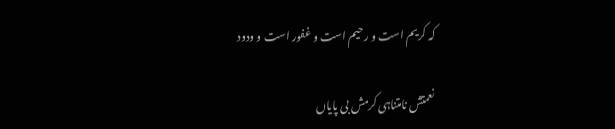کہ کریم است و رحیم است و غفور است و ودود

نعمتش نامتناہی کرمش بی پایاں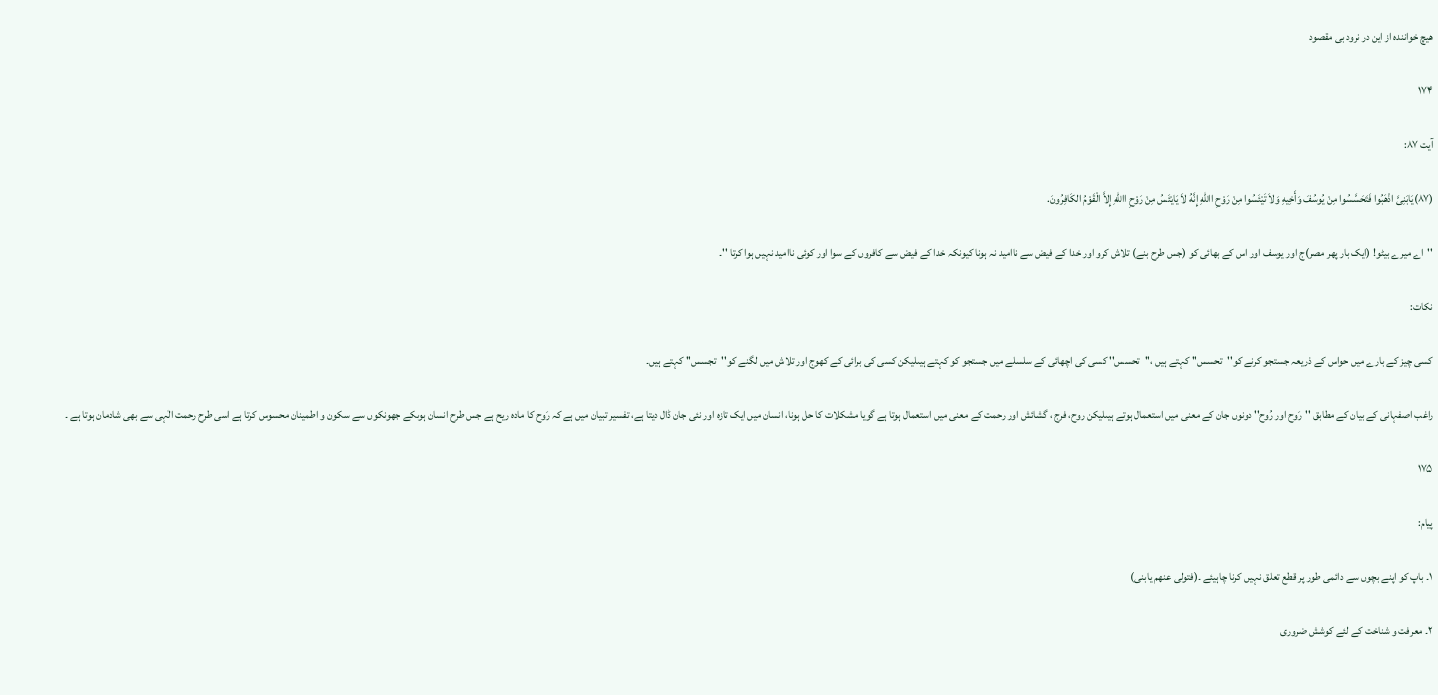ھیچ خوانندہ از این در نرود بی مقصود

۱۷۴

آیت ۸۷:

(۸۷)یَابَنِیَّ اذْهَبُوا فَتَحَسَّسُوا مِنْ یُوسُفَ وَأَخِیهِ وَلاَ تَیْئَسُوا مِنْ رَوْحِ االلهِ إِنَّهُ لاَ یَایْئَسُ مِنْ رَوْحِ االلهِ إِلاَّ الْقَوْمُ الکَافِرُونَ.

''اے میرے بیٹو! (ایک بار پھر مصر)ج اور یوسف اور اس کے بھائی کو (جس طرح بنے) تلاش کرو اور خدا کے فیض سے ناامید نہ ہونا کیونکہ خدا کے فیض سے کافروں کے سوا اور کوئی ناامید نہیں ہوا کرتا ''۔

نکات:

کسی چیز کے بارے میں حواس کے ذریعہ جستجو کرنے کو''تحسس'' کہتے ہیں ،''تحسس'' کسی کی اچھائی کے سلسلے میں جستجو کو کہتے ہیںلیکن کسی کی برائی کے کھوج اور تلاش میں لگنے کو''تجسس'' کہتے ہیں۔

راغب اصفہانی کے بیان کے مطابق ''رَوح اور رُوح'' دونوں جان کے معنی میں استعمال ہوتے ہیںلیکن روح، فرج ، گشائش اور رحمت کے معنی میں استعمال ہوتا ہے گویا مشکلات کا حل ہونا، انسان میں ایک تازہ اور نئی جان ڈال دیتا ہے، تفسیر تبیان میں ہے کہ رَوح کا مادہ ریح ہے جس طرح انسان ہوںکے جھونکوں سے سکون و اطمینان محسوس کرتا ہے اسی طرح رحمت الٰہی سے بھی شادمان ہوتا ہے ۔

۱۷۵

پیام:

۱۔ باپ کو اپنے بچوں سے دائمی طور پر قطع تعلق نہیں کرنا چاہیئے ۔(فتولی عنهم یابنی)

۲۔ معرفت و شناخت کے لئے کوشش ضروری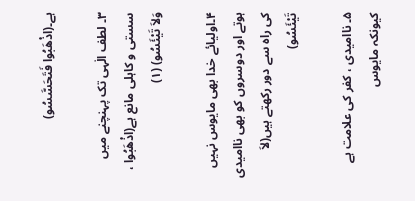ہے۔(اذْهَبُوا فَتَحَسَّسُو)

۳۔ لطف الٰہی تک پہنچنے میں سستی و کاہلی مانع ہے(اذْهَبُوا ، وَلاَ تَیْئَسُو) (۱)

۴۔اولیائے خدا بھی مایوس نہیں ہوتے اور دوسروں کو بھی ناامیدی کی راہ سے دور رکھتے ہیں(لاَ تَیْئَسُو)

۵۔ ناامیدی ، کفر کی علامت ہے کیونکہ مایوس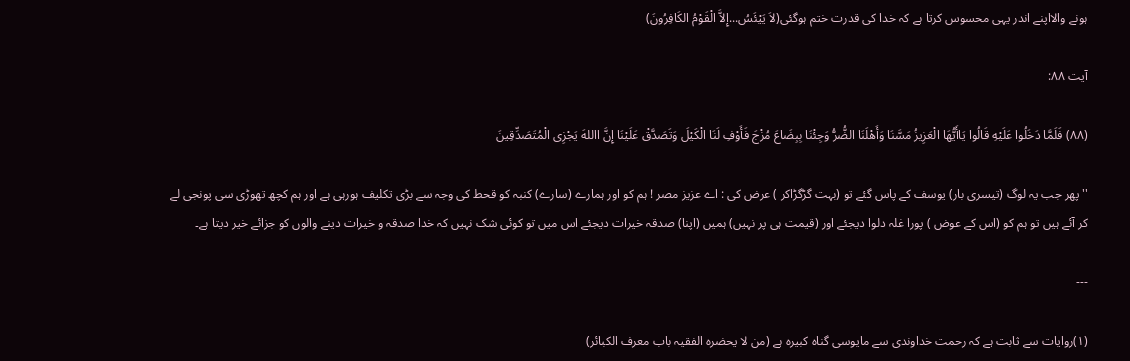ہونے والااپنے اندر یہی محسوس کرتا ہے کہ خدا کی قدرت ختم ہوگئی(لاَ یَیْئَسُ...إِلاَّ الْقَوْمُ الکَافِرُونَ)

آیت ۸۸:

(۸۸) فَلَمَّا دَخَلُوا عَلَیْهِ قَالُوا یَاأَیُّهَا الْعَزِیزُ مَسَّنَا وَأَهْلَنَا الضُّرُّ وَجِئْنَا بِبِضَاعَ مُزْجَ فَأَوْفِ لَنَا الْکَیْلَ وَتَصَدَّقْ عَلَیْنَا إِنَّ االلهَ یَجْزِی الْمُتَصَدِّقِینَ

'' پھر جب یہ لوگ (تیسری بار) یوسف کے پاس گئے تو (بہت گڑگڑاکر ) عرض کی : اے عزیز مصر ! ہم کو اور ہمارے (سارے) کنبہ کو قحط کی وجہ سے بڑی تکلیف ہورہی ہے اور ہم کچھ تھوڑی سی پونجی لے کر آئے ہیں تو ہم کو (اس کے عوض ) پورا غلہ دلوا دیجئے اور (قیمت ہی پر نہیں) ہمیں (اپنا) صدقہ خیرات دیجئے اس میں تو کوئی شک نہیں کہ خدا صدقہ و خیرات دینے والوں کو جزائے خیر دیتا ہے۔

---

(۱)روایات سے ثابت ہے کہ رحمت خداوندی سے مایوسی گناہ کبیرہ ہے (من لا یحضرہ الفقیہ باب معرف الکبائر)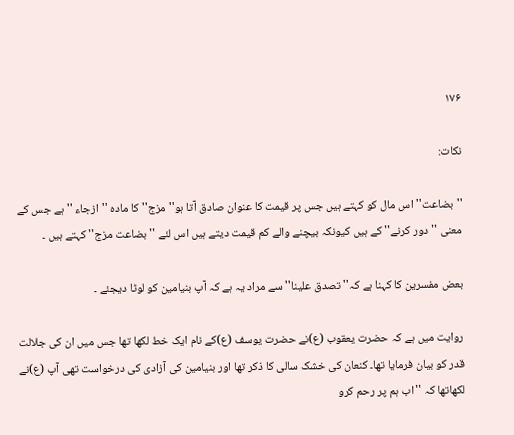۱۷۶

نکات:

''بضاعت'' اس مال کو کہتے ہیں جس پر قیمت کا عنوان صادق آتا ہو''مزج'' کا مادہ ''ازجاء '' ہے جس کے معنی ''دور کرنے'' کے ہیں کیونکہ بیچنے والے کم قیمت دیتے ہیں اس لئے ''بضاعت مزج'' کہتے ہیں ۔

بعض مفسرین کا کہنا ہے کہ'' تصدق علینا'' سے مراد یہ ہے کہ آپ بنیامین کو لوٹا دیجئے ۔

روایت میں ہے کہ حضرت یعقوب (ع)نے حضرت یوسف (ع)کے نام ایک خط لکھا تھا جس میں ان کی جلالت قدر کو بیان فرمایا تھا۔ کنعان کی خشک سالی کا ذکر تھا اور بنیامین کی آزادی کی درخواست تھی آپ (ع)نے لکھاتھا کہ ''اب ہم پر رحم کرو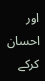اور احسان کرکے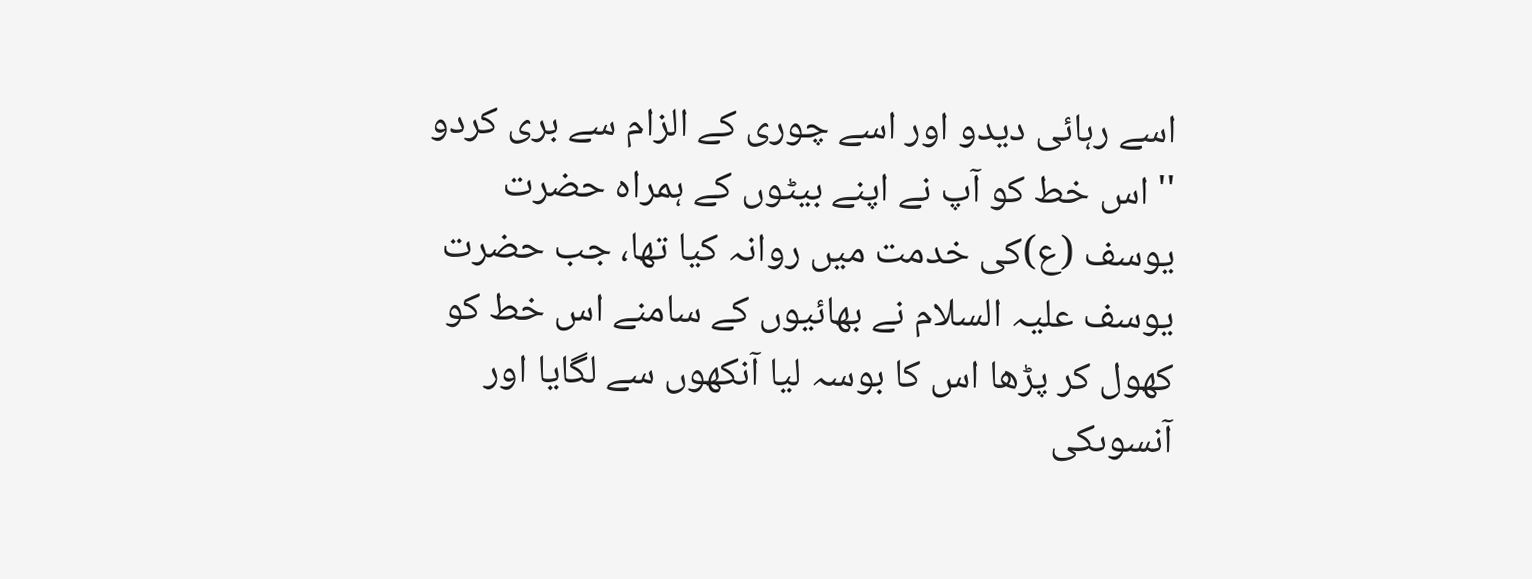اسے رہائی دیدو اور اسے چوری کے الزام سے بری کردو '' اس خط کو آپ نے اپنے بیٹوں کے ہمراہ حضرت یوسف (ع)کی خدمت میں روانہ کیا تھا، جب حضرت یوسف علیہ السلام نے بھائیوں کے سامنے اس خط کو کھول کر پڑھا اس کا بوسہ لیا آنکھوں سے لگایا اور آنسوںکی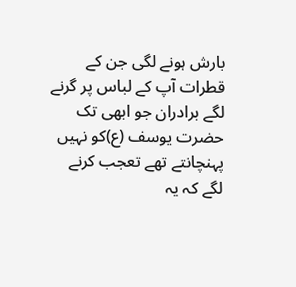بارش ہونے لگی جن کے قطرات آپ کے لباس پر گرنے لگے برادران جو ابھی تک حضرت یوسف (ع)کو نہیں پہنچانتے تھے تعجب کرنے لگے کہ یہ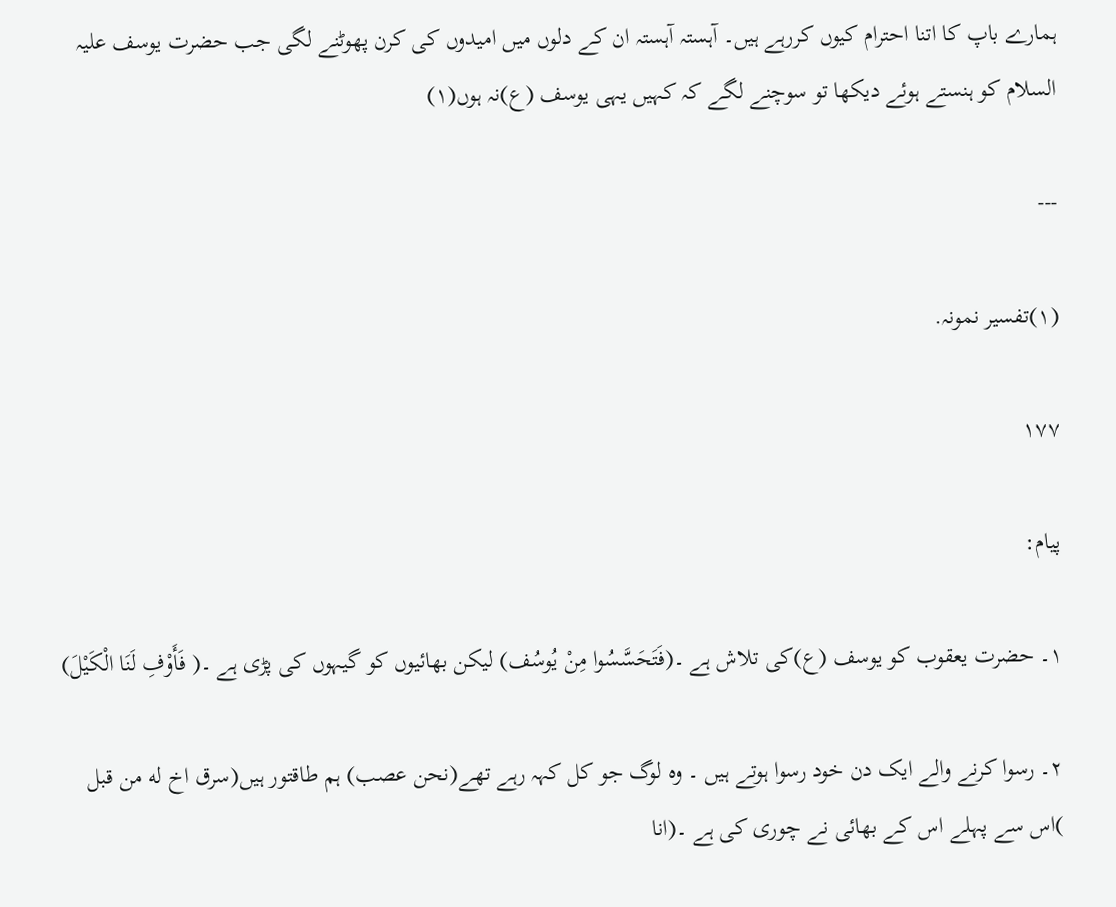ہمارے باپ کا اتنا احترام کیوں کررہے ہیں۔ آہستہ آہستہ ان کے دلوں میں امیدوں کی کرن پھوٹنے لگی جب حضرت یوسف علیہ السلام کو ہنستے ہوئے دیکھا تو سوچنے لگے کہ کہیں یہی یوسف (ع)نہ ہوں(۱)

---

(۱)تفسیر نمونہ.

۱۷۷

پیام:

۱۔ حضرت یعقوب کو یوسف (ع)کی تلاش ہے ۔(فَتَحَسَّسُوا مِنْ یُوسُف) لیکن بھائیوں کو گیہوں کی پڑی ہے ۔( فَأَوْفِ لَنَا الْکَیْلَ)

۲۔ رسوا کرنے والے ایک دن خود رسوا ہوتے ہیں ۔ وہ لوگ جو کل کہہ رہے تھے(نحن عصب) ہم طاقتور ہیں(سرق اخ له من قبل )اس سے پہلے اس کے بھائی نے چوری کی ہے ۔(انا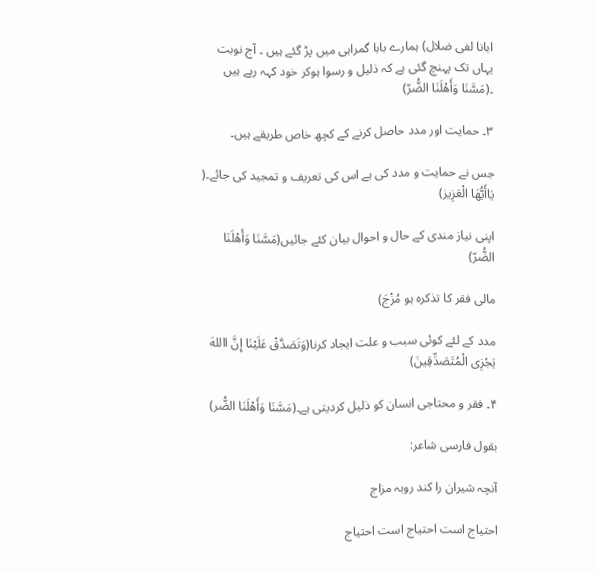ابانا لفی ضلال) ہمارے بابا گمراہی میں پڑ گئے ہیں ۔ آج نوبت یہاں تک پہنچ گئی ہے کہ ذلیل و رسوا ہوکر خود کہہ رہے ہیں ۔(مَسَّنَا وَأَهْلَنَا الضُّرّ)

۳۔ حمایت اور مدد حاصل کرنے کے کچھ خاص طریقے ہیں۔

جس نے حمایت و مدد کی ہے اس کی تعریف و تمجید کی جائے۔( یَاأَیُّهَا الْعَزِیز)

اپنی نیاز مندی کے حال و احوال بیان کئے جائیں(مَسَّنَا وَأَهْلَنَا الضُّرّ)

مالی فقر کا تذکرہ ہو مُزْجَ)

مدد کے لئے کوئی سبب و علت ایجاد کرنا(وَتَصَدَّقْ عَلَیْنَا إِنَّ االلهَ یَجْزِی الْمُتَصَدِّقِینَ)

۴۔ فقر و محتاجی انسان کو ذلیل کردیتی ہے۔(مَسَّنَا وَأَهْلَنَا الضُّر)

بقول فارسی شاعر:

آنچہ شیران را کند روبہ مزاج

احتیاج است احتیاج است احتیاج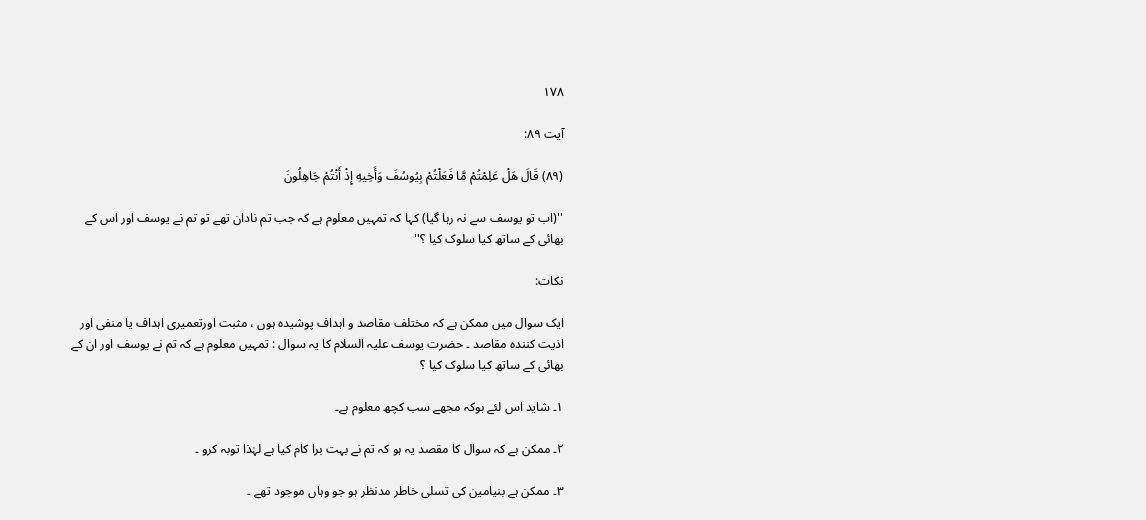۱۷۸

آیت ۸۹:

(۸۹) قَالَ هَلْ عَلِمْتُمْ مَّا فَعَلْتُمْ بِیُوسُفَ وَأَخِیهِ إِذْ أَنْتُمْ جَاهِلُونَ

''(اب تو یوسف سے نہ رہا گیا) کہا کہ تمہیں معلوم ہے کہ جب تم نادان تھے تو تم نے یوسف اور اس کے بھائی کے ساتھ کیا سلوک کیا ؟''

نکات:

ایک سوال میں ممکن ہے کہ مختلف مقاصد و اہداف پوشیدہ ہوں ، مثبت اورتعمیری اہداف یا منفی اور اذیت کنندہ مقاصد ۔ حضرت یوسف علیہ السلام کا یہ سوال : تمہیں معلوم ہے کہ تم نے یوسف اور ان کے بھائی کے ساتھ کیا سلوک کیا ؟

۱۔ شاید اس لئے ہوکہ مجھے سب کچھ معلوم ہے۔

۲۔ ممکن ہے کہ سوال کا مقصد یہ ہو کہ تم نے بہت برا کام کیا ہے لہٰذا توبہ کرو ۔

۳۔ ممکن ہے بنیامین کی تسلی خاطر مدنظر ہو جو وہاں موجود تھے ۔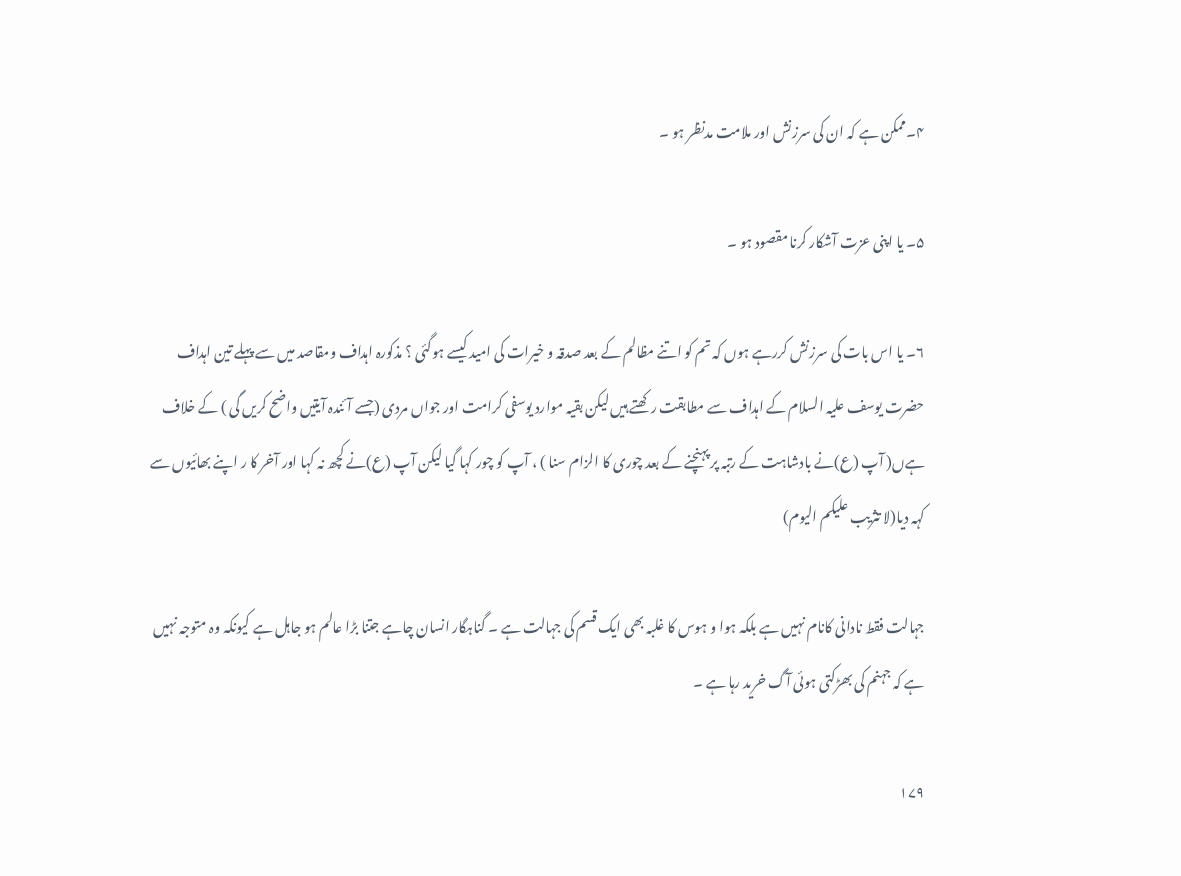۴۔ممکن ہے کہ ان کی سرزنش اور ملامت مدنظر ہو ۔

۵۔ یا اپنی عزت آشکار کرنا مقصود ہو ۔

۶۔ یا اس بات کی سرزنش کررہے ہوں کہ تم کو اتنے مظالم کے بعد صدقہ و خیرات کی امید کیسے ہوگئی ؟ مذکورہ اہداف ومقاصد میں سے پہلے تین اہداف حضرت یوسف علیہ السلام کے اہداف سے مطابقت رکھتے ہیں لیکن بقیہ موارد یوسفی کرامت اور جواں مردی (جسے آئندہ آیتیں واضح کریں گی ) کے خلاف ہےں( آپ (ع)نے بادشاہت کے رتبہ پر پہنچنے کے بعد چوری کا الزام سنا ) ، آپ کو چور کہا گیا لیکن آپ (ع)نے کچھ نہ کہا اور آخر کا ر اپنے بھائیوں سے کہہ دیا(لا تثریب علیکم الیوم)

جہالت فقط نادانی کانام نہیں ہے بلکہ ہوا و ہوس کا غلبہ بھی ایک قسم کی جہالت ہے ۔ گناہگار انسان چاہے جتنا بڑا عالم ہو جاہل ہے کیونکہ وہ متوجہ نہیں ہے کہ جہنم کی بھڑکتی ہوئی آگ خرید رہا ہے ۔

۱۷۹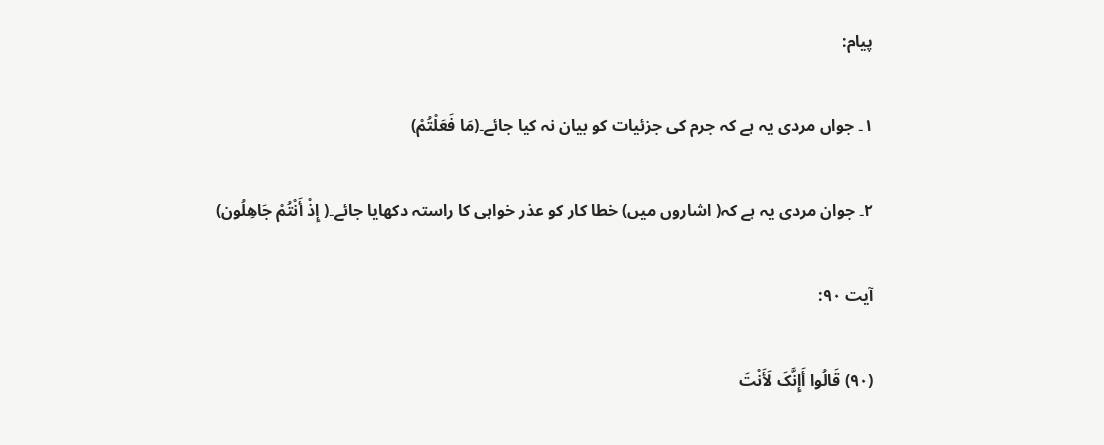پیام:

۱۔ جواں مردی یہ ہے کہ جرم کی جزئیات کو بیان نہ کیا جائے۔(مَا فَعَلْتُمْ)

۲۔ جوان مردی یہ ہے کہ( اشاروں میں) خطا کار کو عذر خواہی کا راستہ دکھایا جائے۔( إِذْ أَنْتُمْ جَاهِلُون)

آیت ۹۰:

(۹۰) قَالُوا أَإِنَّکَ لَأَنْتَ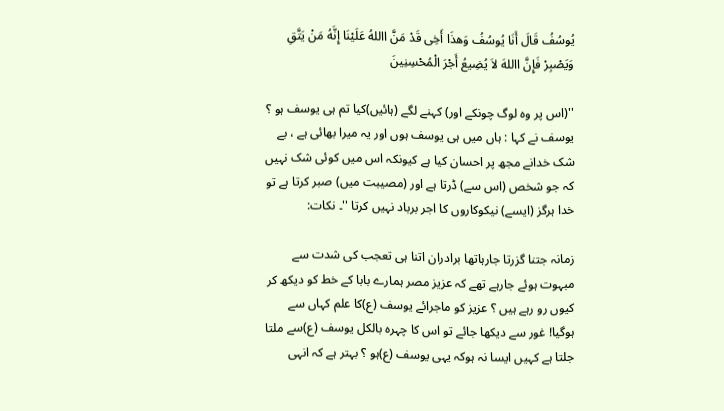یُوسُفُ قَالَ أَنَا یُوسُفُ وَهذَا أَخِی قَدْ مَنَّ االلهُ عَلَیْنَا إِنَّهُ مَنْ یَتَّقِ وَیَصْبِرْ فَإِنَّ االلهَ لاَ یُضِیعُ أَجْرَ الْمُحْسِنِینَ

''(اس پر وہ لوگ چونکے اور) کہنے لگے (ہائیں)کیا تم ہی یوسف ہو ؟ یوسف نے کہا : ہاں میں ہی یوسف ہوں اور یہ میرا بھائی ہے ، بے شک خدانے مجھ پر احسان کیا ہے کیونکہ اس میں کوئی شک نہیں کہ جو شخص (اس سے) ڈرتا ہے اور (مصیبت میں) صبر کرتا ہے تو خدا ہرگز (ایسے) نیکوکاروں کا اجر برباد نہیں کرتا ''۔ نکات:

زمانہ جتنا گزرتا جارہاتھا برادران اتنا ہی تعجب کی شدت سے مبہوت ہوئے جارہے تھے کہ عزیز مصر ہمارے بابا کے خط کو دیکھ کر کیوں رو رہے ہیں ؟ عزیز کو ماجرائے یوسف (ع)کا علم کہاں سے ہوگیا! غور سے دیکھا جائے تو اس کا چہرہ بالکل یوسف (ع)سے ملتا جلتا ہے کہیں ایسا نہ ہوکہ یہی یوسف (ع)ہو ؟ بہتر ہے کہ انہی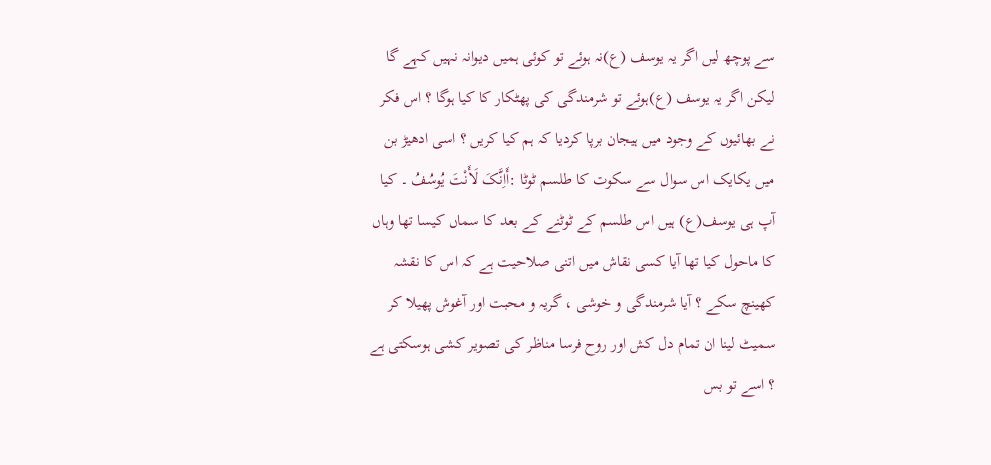سے پوچھ لیں اگر یہ یوسف (ع)نہ ہوئے تو کوئی ہمیں دیوانہ نہیں کہے گا لیکن اگر یہ یوسف (ع)ہوئے تو شرمندگی کی پھٹکار کا کیا ہوگا ؟ اس فکر نے بھائیوں کے وجود میں ہیجان برپا کردیا کہ ہم کیا کریں ؟ اسی ادھیڑ بن میں یکایک اس سوال سے سکوت کا طلسم ٹوٹا :أَاِنَّکَ لَأَنْتَ یُوسُفُ ۔ کیا آپ ہی یوسف(ع) ہیں اس طلسم کے ٹوٹنے کے بعد کا سماں کیسا تھا وہاں کا ماحول کیا تھا آیا کسی نقاش میں اتنی صلاحیت ہے کہ اس کا نقشہ کھینچ سکے ؟ آیا شرمندگی و خوشی ، گریہ و محبت اور آغوش پھیلا کر سمیٹ لینا ان تمام دل کش اور روح فرسا مناظر کی تصویر کشی ہوسکتی ہے ؟ اسے تو بس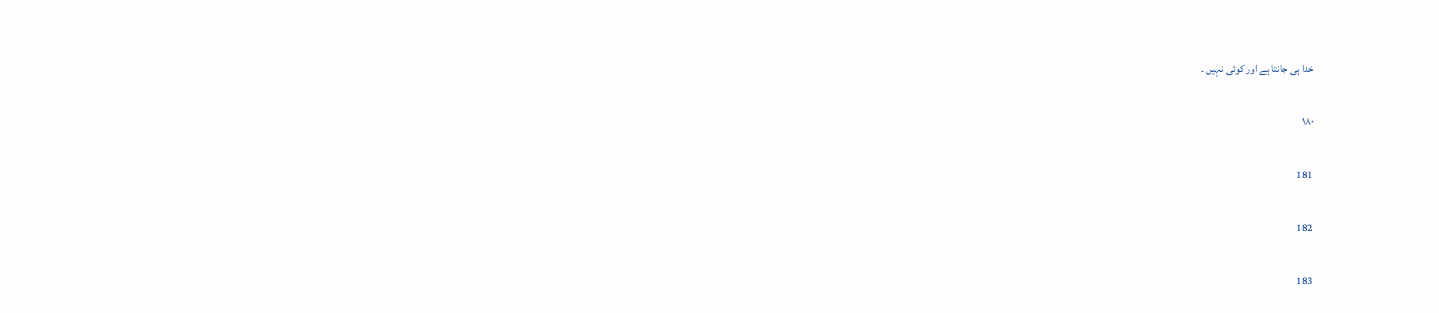خدا ہی جانتا ہے اور کوئی نہیں ۔

۱۸۰

181

182

183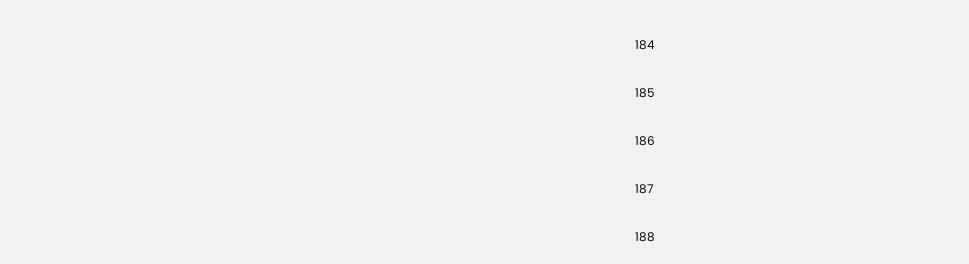184

185

186

187

188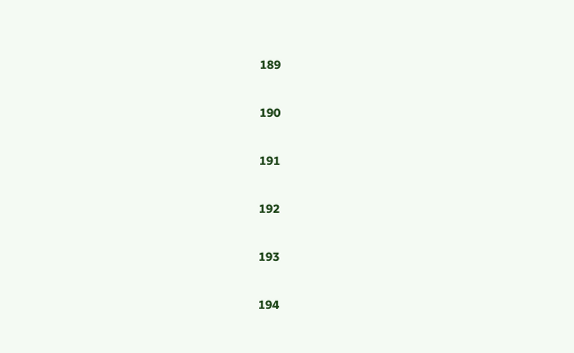189

190

191

192

193

194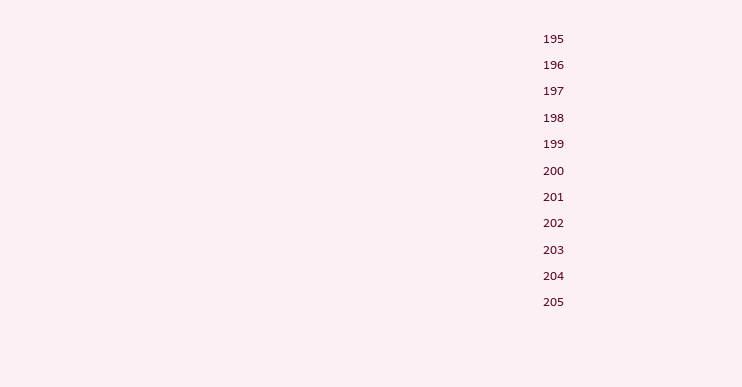195

196

197

198

199

200

201

202

203

204

205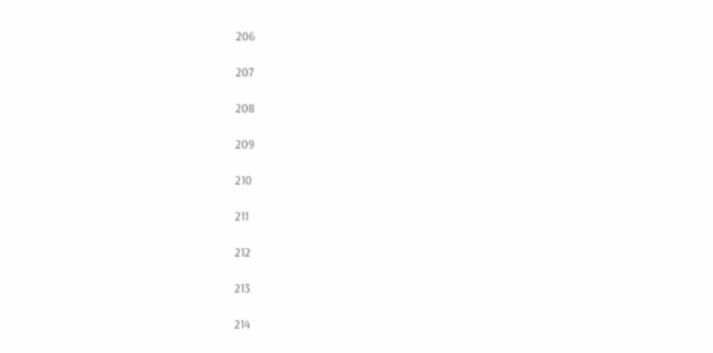206

207

208

209

210

211

212

213

214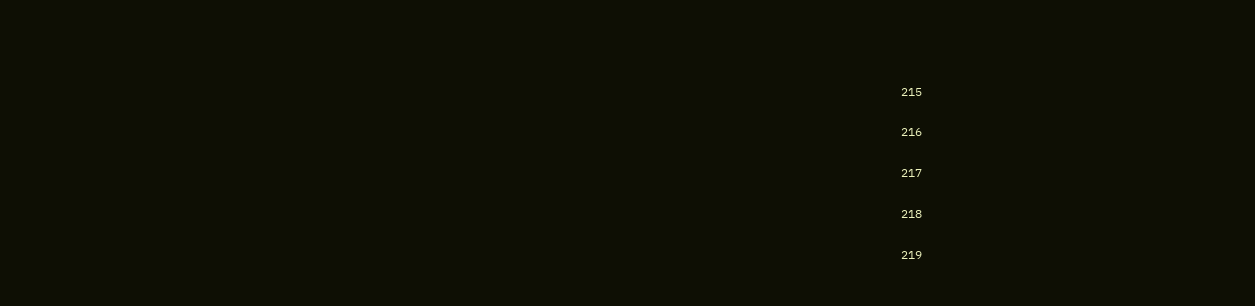215

216

217

218

219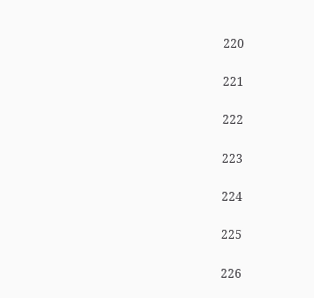220

221

222

223

224

225

226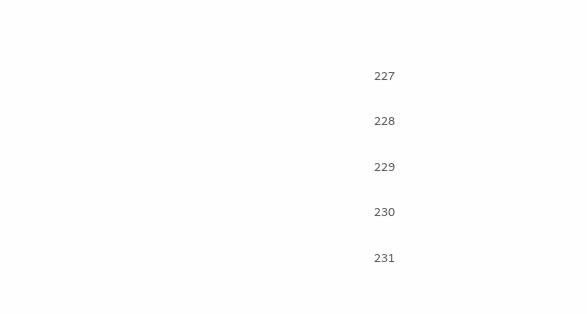227

228

229

230

231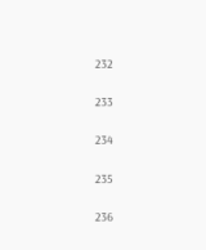232

233

234

235

236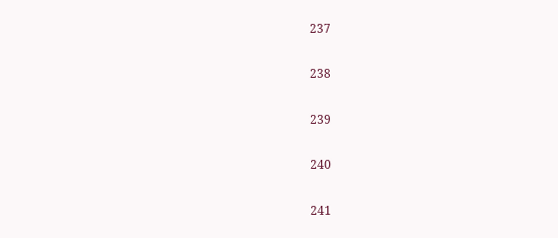237

238

239

240

241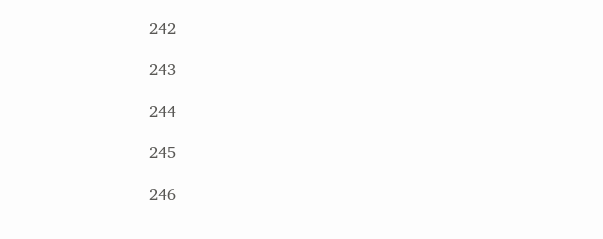242

243

244

245

246